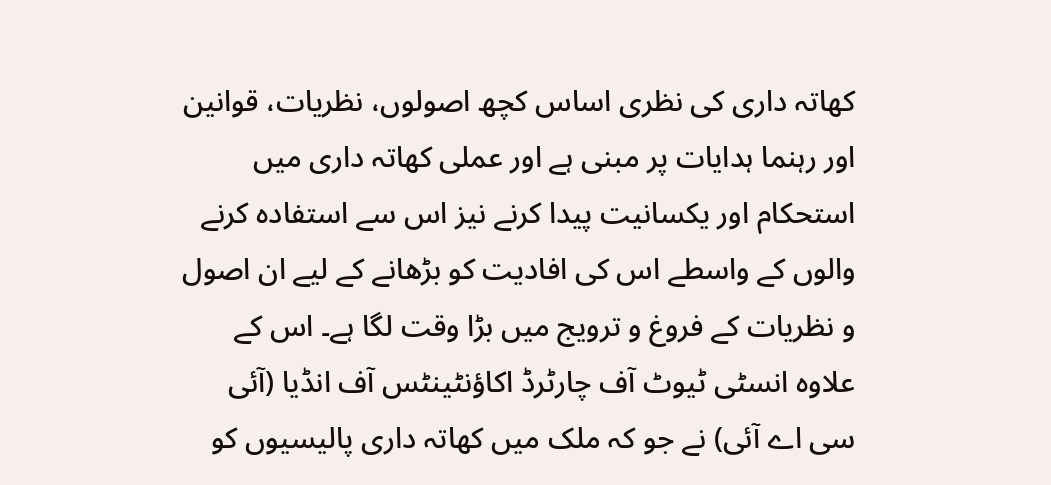کھاتہ داری کی نظری اساس کچھ اصولوں، نظریات، قوانین اور رہنما ہدایات پر مبنی ہے اور عملی کھاتہ داری میں استحکام اور یکسانیت پیدا کرنے نیز اس سے استفادہ کرنے والوں کے واسطے اس کی افادیت کو بڑھانے کے لیے ان اصول و نظریات کے فروغ و ترویج میں بڑا وقت لگا ہے۔ اس کے علاوہ انسٹی ٹیوٹ آف چارٹرڈ اکاؤنٹینٹس آف انڈیا (آئی سی اے آئی) نے جو کہ ملک میں کھاتہ داری پالیسیوں کو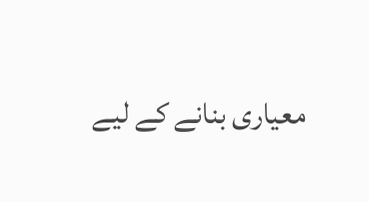معیاری بنانے کے لیے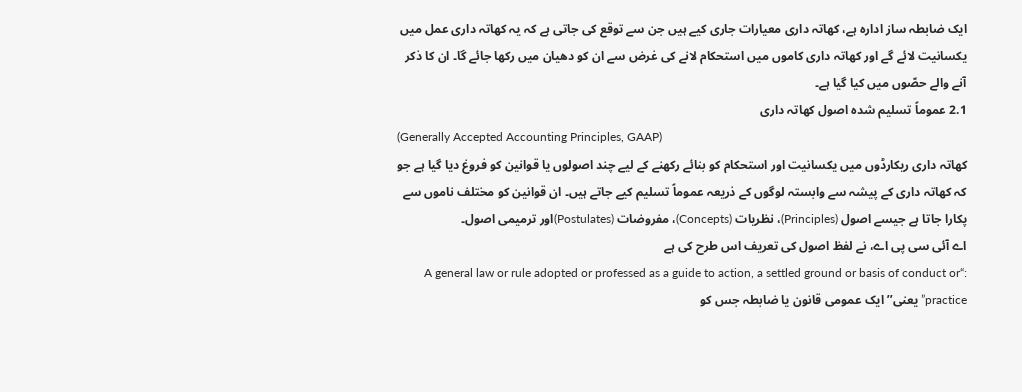ایک ضابطہ ساز ادارہ ہے، کھاتہ داری معیارات جاری کیے ہیں جن سے توقع کی جاتی ہے کہ یہ کھاتہ داری عمل میں یکسانیت لائے گے اور کھاتہ داری کاموں میں استحکام لانے کی غرض سے ان کو دھیان میں رکھا جائے گا۔ ان کا ذکر آنے والے حصّوں میں کیا گیا ہے۔
2.1 عموماً تسلیم شدہ اصول کھاتہ داری
(Generally Accepted Accounting Principles, GAAP)
کھاتہ داری ریکارڈوں میں یکسانیت اور استحکام کو بنائے رکھنے کے لیے چند اصولوں یا قوانین کو فروغ دیا گیا ہے جو کہ کھاتہ داری کے پیشہ سے وابستہ لوگوں کے ذریعہ عموماً تسلیم کیے جاتے ہیں۔ ان قوانین کو مختلف ناموں سے پکارا جاتا ہے جیسے اصول (Principles)، نظریات (Concepts)، مفروضات (Postulates)اور ترمیمی اصول۔
اے آئی سی پی اے، نے لفظ اصول کی تعریف اس طرح کی ہے
:“A general law or rule adopted or professed as a guide to action, a settled ground or basis of conduct or practice” یعنی’’ایک عمومی قانون یا ضابطہ جس کو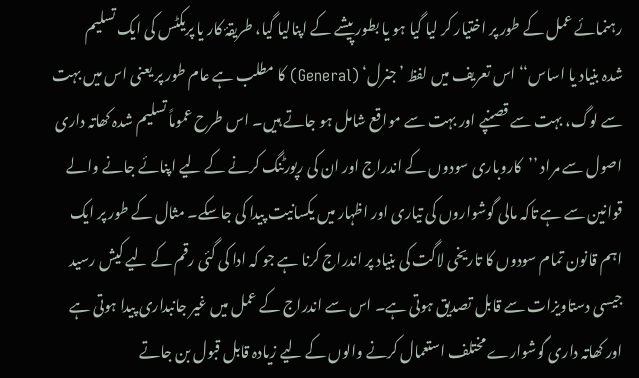رہنمائے عمل کے طور پر اختیار کر لیا گیا ہو یا بطور پیشے کے اپنالیا گیا، طریقۂ کار یا پریکٹس کی ایک تسلیم
شدہ بنیاد یا اساس‘‘ اس تعریف میں لفظ ’جنرل‘ (General) کا مطلب ہے عام طور پر یعنی اس میں بہت سے لوگ، بہت سے قصنپے اور بہت سے مواقع شامل ہو جاتے ہیں۔ اس طرح عموماً تسلیم شدہ کھاتہ داری اصول سے مراد ’’کاروباری سودوں کے اندراج اور ان کی رپورٹنگ کرنے کے لیے اپنائے جانے والے قوانین سے ہے تاکہ مالی گوشواروں کی تیاری اور اظہار میں یکسانیت پیدا کی جاسکے۔ مثال کے طور پر ایک اہم قانون تمام سودوں کا تاریخی لاگت کی بنیاد پر اندراج کرنا ہے جو کہ ادا کی گئی رقم کے لیے کیش رسید جیسی دستاویزات سے قابل تصدیق ہوتی ہے۔ اس سے اندراج کے عمل میں غیر جانبداری پیدا ہوتی ہے اور کھاتہ داری گوشوارے مختلف استعمال کرنے والوں کے لیے زیادہ قابل قبول بن جاتے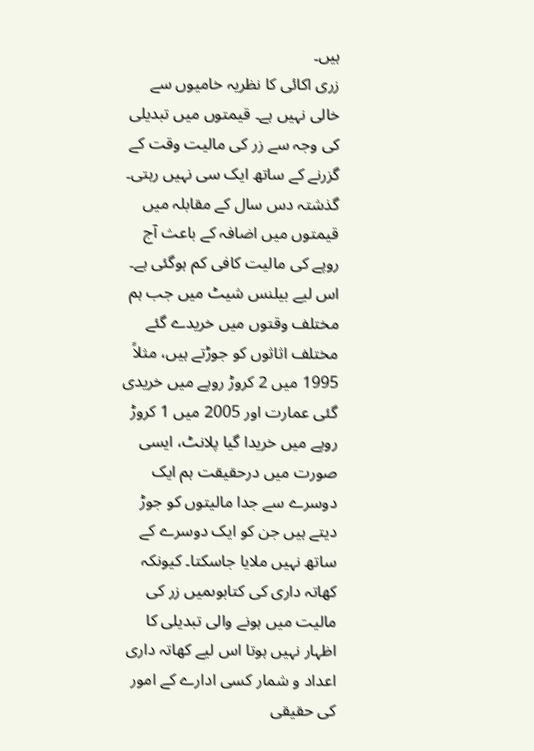ہیں۔
زری اکائی کا نظریہ خامیوں سے خالی نہیں ہے۔ قیمتوں میں تبدیلی کی وجہ سے زر کی مالیت وقت کے گزرنے کے ساتھ ایک سی نہیں رہتی۔ گذشتہ دس سال کے مقابلہ میں قیمتوں میں اضافہ کے باعث آج روپے کی مالیت کافی کم ہوگئی ہے۔ اس لیے بیلنس شیٹ میں جب ہم مختلف وقتوں میں خریدے گئے مختلف اثاثوں کو جوڑتے ہیں، مثلاً 1995 میں 2 کروڑ روپے میں خریدی گئی عمارت اور 2005 میں 1 کروڑ روپے میں خریدا گیا پلانٹ، ایسی صورت میں درحقیقت ہم ایک دوسرے سے جدا مالیتوں کو جوڑ دیتے ہیں جن کو ایک دوسرے کے ساتھ نہیں ملایا جاسکتا۔ کیونکہ کھاتہ داری کی کتابوںمیں زر کی مالیت میں ہونے والی تبدیلی کا اظہار نہیں ہوتا اس لیے کھاتہ داری اعداد و شمار کسی ادارے کے امور کی حقیقی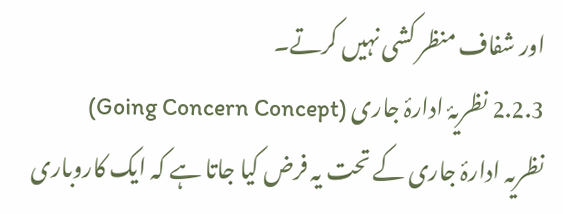اور شفاف منظر کشی نہیں کرتے۔
2.2.3 نظریۂ ادارۂ جاری (Going Concern Concept)
نظریہ ادارۂ جاری کے تحت یہ فرض کیا جاتا ہے کہ ایک کاروباری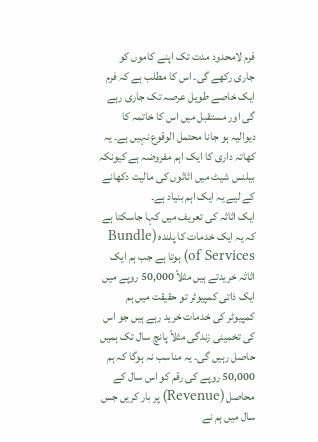فرم لامحدود مدت تک اپنے کاموں کو جاری رکھے گی۔ اس کا مطلب ہے کہ فرم ایک خاصے طویل عرصہ تک جاری رہے گی اور مستقبل میں اس کا خاتمہ کا دیوالیہ ہو جانا محتمل الوقوع نہیں ہے۔ یہ کھاتہ داری کا ایک اہم مفروضہ ہے کیونکہ بیلنس شیٹ میں اثاثوں کی مالیت دکھانے کے لیے یہ ایک اہم بنیاد ہے۔
ایک اثاثہ کی تعریف میں کہا جاسکتا ہے کہ یہ ایک خدمات کا پلندہ (Bundle of Services) ہوتا ہے جب ہم ایک اثاثہ خریدتے ہیں مثلاً 50,000 روپے میں ایک ذاتی کمپیوٹر تو حقیقت میں ہم کمپیوٹر کی خدمات خرید رہے ہیں جو اس کی تخمینی زندگی مثلاً پانچ سال تک ہمیں حاصل رہیں گی۔ یہ مناسب نہ ہوگا کہ ہم 50,000 روپے کی رقم کو اس سال کے محاصل (Revenue) پر بار کریں جس سال میں ہم نے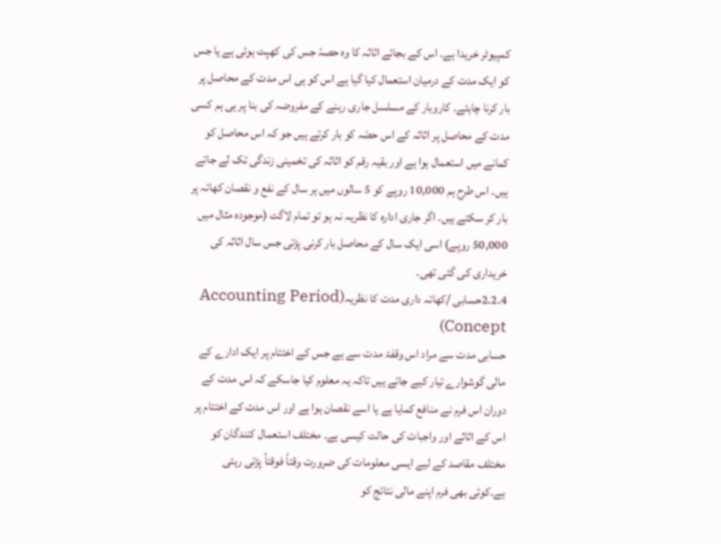کمپیوٹر خریدا ہے۔ اس کے بجائے اثاثہ کا وہ حصہّ جس کی کھپت ہوئی ہے یا جس کو ایک مدت کے درمیان استعمال کیا گیا ہے اس کو ہی اس مدت کے محاصل پر بار کرنا چاہئے۔ کاروبار کے مسلسل جاری رہنے کے مفروضہ کی بنا پر ہی ہم کسی مدت کے محاصل پر اثاثہ کے اس حصّہ کو بار کرتے ہیں جو کہ اس محاصل کو کمانے میں استعمال ہوا ہے اور بقیہ رقم کو اثاثہ کی تخمینی زندگی تک لے جاتے ہیں۔ اس طرح ہم 10,000 روپے کو 5 سالوں میں ہر سال کے نفع و نقصان کھاتہ پر بار کر سکتے ہیں۔ اگر جاری ادارہ کا نظریہ نہ ہو تو تمام لاگت (موجودہ مثال میں 50,000 روپے) اسی ایک سال کے محاصل بار کرنی پڑتی جس سال اثاثہ کی خریداری کی گئی تھی۔
2.2.4حسابی /کھاتہ داری مدت کا نظریہ(Accounting Period Concept)
حسابی مدت سے مراد اس وقفۂ مدت سے ہے جس کے اختتام پر ایک ادارے کے مالی گوشوارے تیار کیے جاتے ہیں تاکہ یہ معلوم کیا جاسکے کہ اس مدت کے دوران اس فرم نے منافع کمایا ہے یا اسے نقصان ہوا ہے اور اس مدت کے اختتام پر اس کے اثاثے اور واجبات کی حالت کیسی ہے۔ مختلف استعمال کنندگان کو مختلف مقاصد کے لیے ایسی معلومات کی ضرورت وقتاً فوقتاً پڑتی رہتی ہے۔کوئی بھی فرم اپنے مالی نتائج کو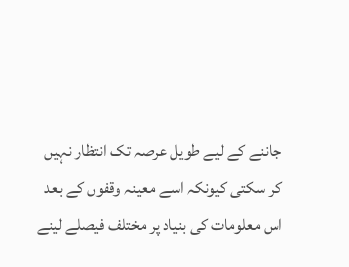جاننے کے لیے طویل عرصہ تک انتظار نہیں کر سکتی کیونکہ اسے معینہ وقفوں کے بعد اس معلومات کی بنیاد پر مختلف فیصلے لینے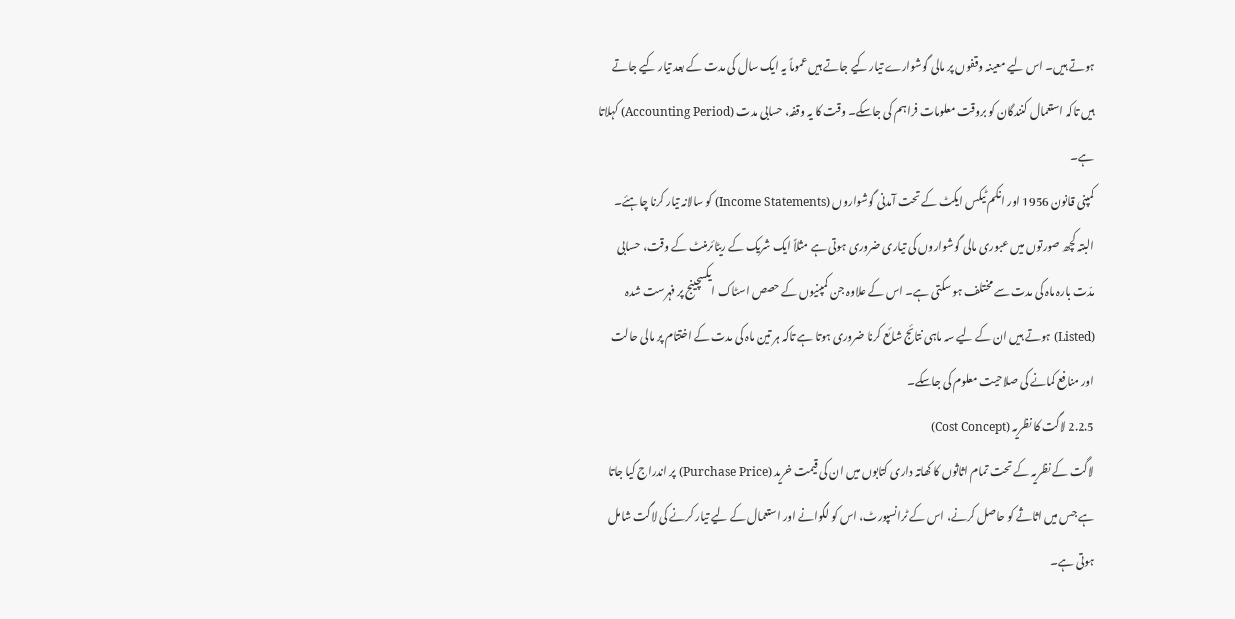ہوتے ہیں۔ اس لیے معینہ وقفوں پر مالی گوشوارے تیار کیے جاتے ہیں عموماً یہ ایک سال کی مدت کے بعد تیار کیے جاتے ہیں تاکہ استعمال کنندگان کو بروقت معلومات فراہم کی جاسکے۔ وقت کا یہ وقفہ، حسابی مدت (Accounting Period) کہلاتا ہے۔
کمپنی قانون 1956 اور انکم ٹیکس ایکٹ کے تحت آمدنی گوشواروں (Income Statements) کو سالانہ تیار کرنا چاہئے۔ البتہ کچھ صورتوں میں عبوری مالی گوشواروں کی تیاری ضروری ہوتی ہے مثلاً ایک شریک کے ریٹائرمنٹ کے وقت، حسابی مدّت بارہ ماہ کی مدت سے مختلف ہو سکتی ہے۔ اس کے علاوہ جن کمپنیوں کے حصص اسٹاک ایکسچینج پر فہرست شدہ (Listed) ہوتے ہیں ان کے لیے سہ ماہی نتائج شائع کرنا ضروری ہوتا ہے تاکہ ہر تین ماہ کی مدت کے اختتام پر مالی حالت اور منافع کمانے کی صلاحیت معلوم کی جاسکے۔
2.2.5 لاگت کا نظریہ (Cost Concept)
لاگت کے نظریہ کے تحت تمام اثاثوں کا کھاتہ داری کتابوں میں ان کی قیمت خرید (Purchase Price) پر اندراج کیا جاتا ہے جس میں اثاثے کو حاصل کرنے، اس کے ٹرانسپورٹ، اس کو لگوانے اور استعمال کے لیے تیار کرنے کی لاگت شامل ہوتی ہے۔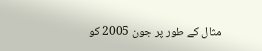مثال کے طور پر جون 2005 کو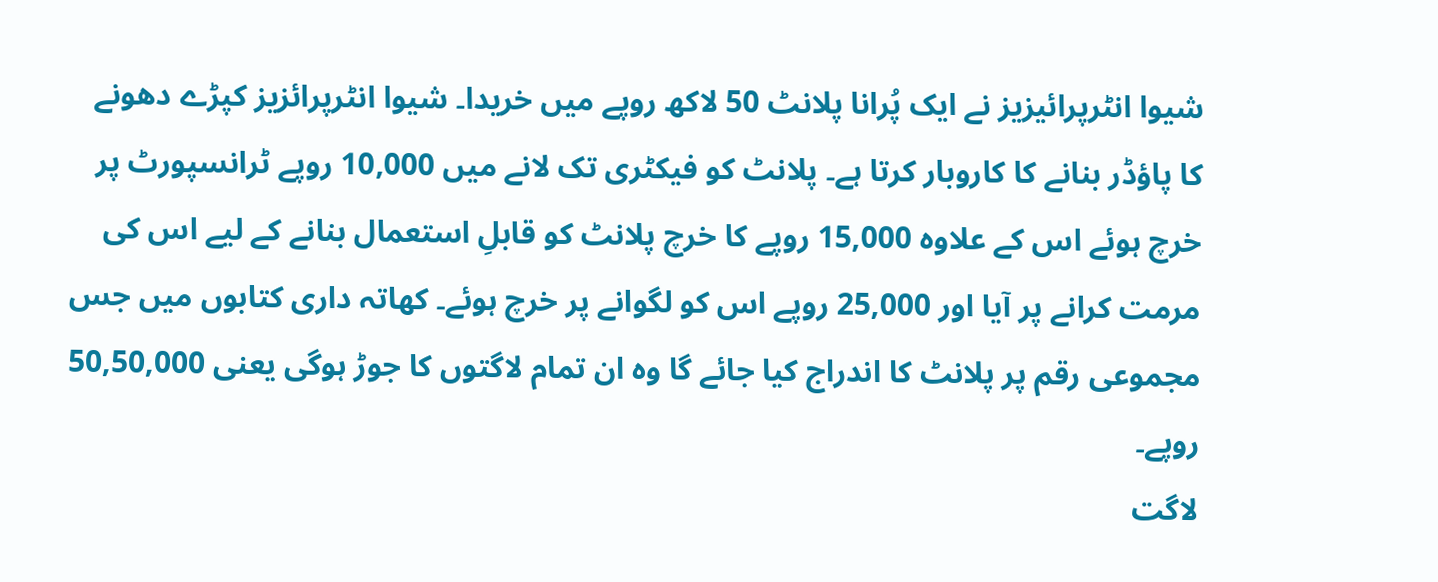شیوا انٹرپرائیزیز نے ایک پُرانا پلانٹ 50 لاکھ روپے میں خریدا۔ شیوا انٹرپرائزیز کپڑے دھونے کا پاؤڈر بنانے کا کاروبار کرتا ہے۔ پلانٹ کو فیکٹری تک لانے میں 10,000 روپے ٹرانسپورٹ پر خرچ ہوئے اس کے علاوہ 15,000 روپے کا خرچ پلانٹ کو قابلِ استعمال بنانے کے لیے اس کی مرمت کرانے پر آیا اور 25,000 روپے اس کو لگوانے پر خرچ ہوئے۔ کھاتہ داری کتابوں میں جس مجموعی رقم پر پلانٹ کا اندراج کیا جائے گا وہ ان تمام لاگتوں کا جوڑ ہوگی یعنی 50,50,000 روپے۔
لاگت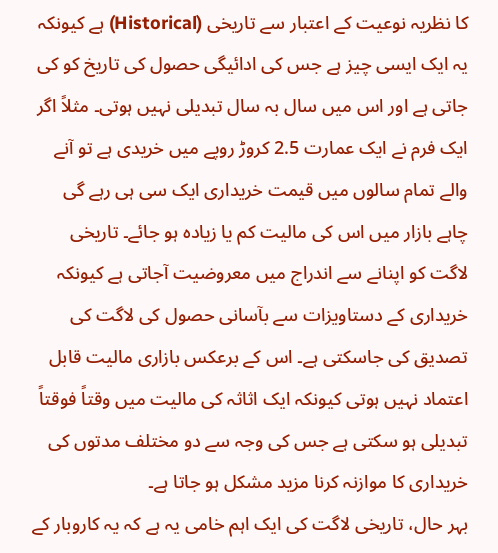کا نظریہ نوعیت کے اعتبار سے تاریخی (Historical) ہے کیونکہ یہ ایک ایسی چیز ہے جس کی ادائیگی حصول کی تاریخ کو کی جاتی ہے اور اس میں سال بہ سال تبدیلی نہیں ہوتی۔ مثلاً اگر ایک فرم نے ایک عمارت 2.5 کروڑ روپے میں خریدی ہے تو آنے والے تمام سالوں میں قیمت خریداری ایک سی ہی رہے گی چاہے بازار میں اس کی مالیت کم یا زیادہ ہو جائے۔ تاریخی لاگت کو اپنانے سے اندراج میں معروضیت آجاتی ہے کیونکہ خریداری کے دستاویزات سے بآسانی حصول کی لاگت کی تصدیق کی جاسکتی ہے۔ اس کے برعکس بازاری مالیت قابل اعتماد نہیں ہوتی کیونکہ ایک اثاثہ کی مالیت میں وقتاً فوقتاً تبدیلی ہو سکتی ہے جس کی وجہ سے دو مختلف مدتوں کی خریداری کا موازنہ کرنا مزید مشکل ہو جاتا ہے۔
بہر حال، تاریخی لاگت کی ایک اہم خامی یہ ہے کہ یہ کاروبار کے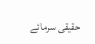حقیقی سرمائے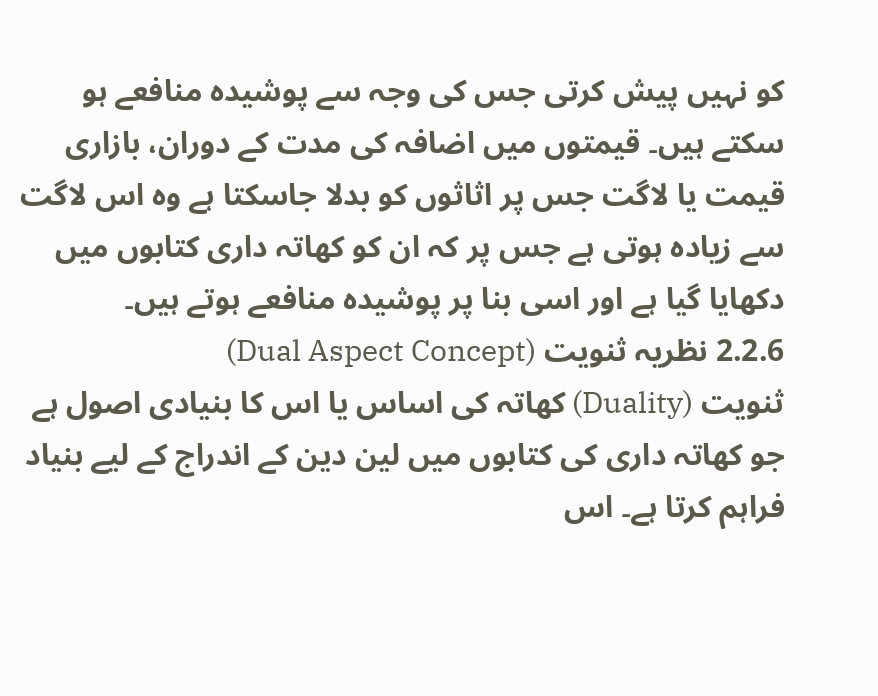کو نہیں پیش کرتی جس کی وجہ سے پوشیدہ منافعے ہو سکتے ہیں۔ قیمتوں میں اضافہ کی مدت کے دوران، بازاری قیمت یا لاگت جس پر اثاثوں کو بدلا جاسکتا ہے وہ اس لاگت سے زیادہ ہوتی ہے جس پر کہ ان کو کھاتہ داری کتابوں میں دکھایا گیا ہے اور اسی بنا پر پوشیدہ منافعے ہوتے ہیں۔
2.2.6 نظریہ ثنویت (Dual Aspect Concept)
ثنویت (Duality) کھاتہ کی اساس یا اس کا بنیادی اصول ہے جو کھاتہ داری کی کتابوں میں لین دین کے اندراج کے لیے بنیاد فراہم کرتا ہے۔ اس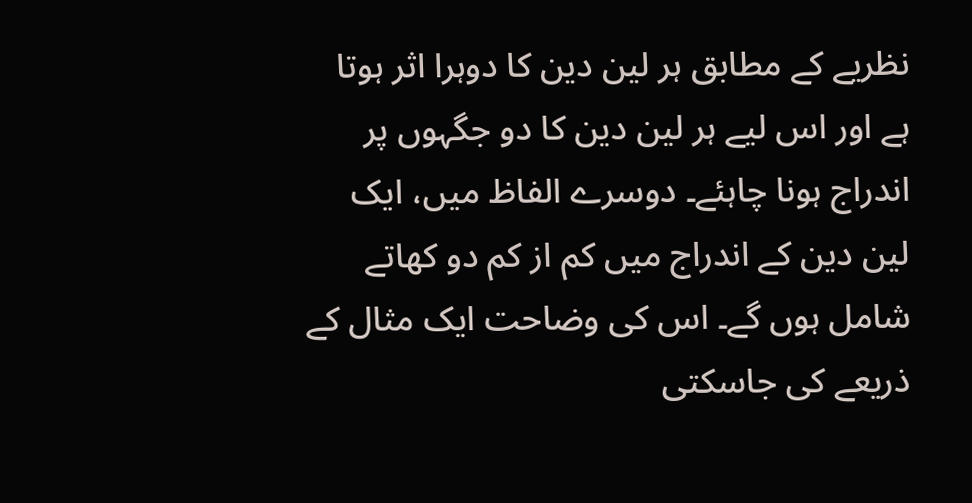نظریے کے مطابق ہر لین دین کا دوہرا اثر ہوتا ہے اور اس لیے ہر لین دین کا دو جگہوں پر اندراج ہونا چاہئے۔ دوسرے الفاظ میں، ایک لین دین کے اندراج میں کم از کم دو کھاتے شامل ہوں گے۔ اس کی وضاحت ایک مثال کے ذریعے کی جاسکتی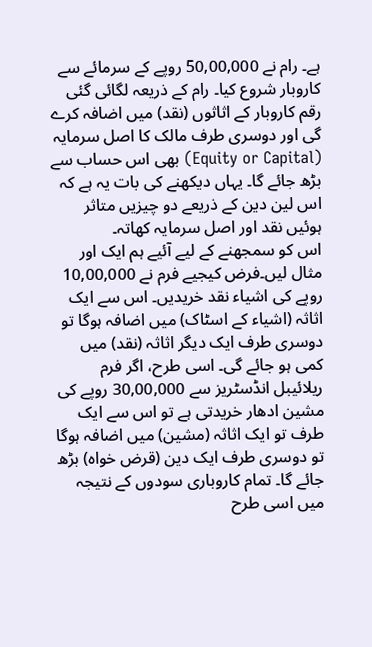ہے۔ رام نے 50,00,000 روپے کے سرمائے سے کاروبار شروع کیا۔ رام کے ذریعہ لگائی گئی رقم کاروبار کے اثاثوں (نقد) میں اضافہ کرے گی اور دوسری طرف مالک کا اصل سرمایہ (Equity or Capital) بھی اس حساب سے بڑھ جائے گا۔ یہاں دیکھنے کی بات یہ ہے کہ اس لین دین کے ذریعے دو چیزیں متاثر ہوئیں نقد اور اصل سرمایہ کھاتہ۔
اس کو سمجھنے کے لیے آئیے ہم ایک اور مثال لیں۔فرض کیجیے فرم نے 10,00,000 روپے کی اشیاء نقد خریدیں۔ اس سے ایک اثاثہ (اشیاء کے اسٹاک) میں اضافہ ہوگا تو دوسری طرف ایک دیگر اثاثہ (نقد) میں کمی ہو جائے گی۔ اسی طرح، اگر فرم ریلائیبل انڈسٹریز سے 30,00,000 روپے کی مشین ادھار خریدتی ہے تو اس سے ایک طرف تو ایک اثاثہ (مشین) میں اضافہ ہوگا تو دوسری طرف ایک دین (قرض خواہ) بڑھ جائے گا۔ تمام کاروباری سودوں کے نتیجہ میں اسی طرح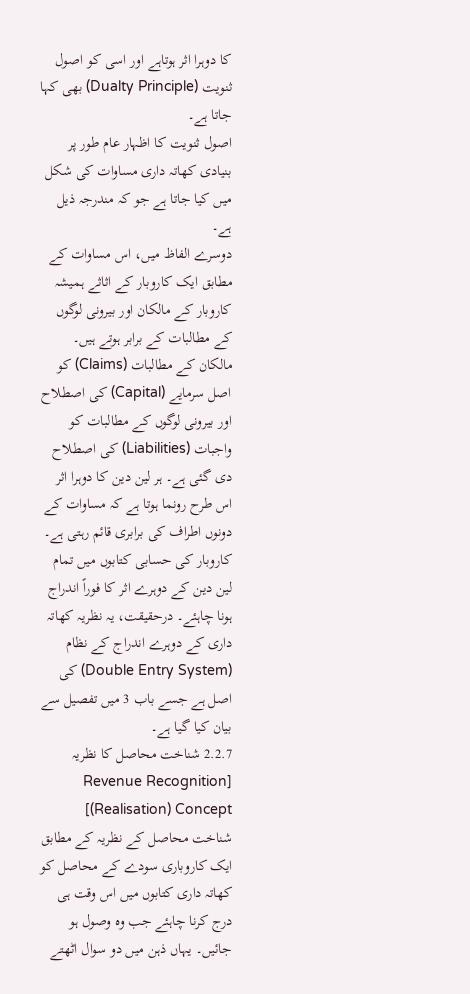کا دوہرا اثر ہوتاہے اور اسی کو اصول ثنویت (Dualty Principle) بھی کہا جاتا ہے۔
اصول ثنویت کا اظہار عام طور پر بنیادی کھاتہ داری مساوات کی شکل میں کیا جاتا ہے جو کہ مندرجہ ذیل ہے۔
دوسرے الفاظ میں، اس مساوات کے مطابق ایک کاروبار کے اثاثے ہمیشہ کاروبار کے مالکان اور بیرونی لوگوں کے مطالبات کے برابر ہوتے ہیں۔ مالکان کے مطالبات (Claims) کو اصل سرمایے (Capital) کی اصطلاح اور بیرونی لوگوں کے مطالبات کو واجبات (Liabilities) کی اصطلاح دی گئی ہے۔ ہر لین دین کا دوہرا اثر اس طرح رونما ہوتا ہے کہ مساوات کے دونوں اطراف کی برابری قائم رہتی ہے۔
کاروبار کی حسابی کتابوں میں تمام لین دین کے دوہرے اثر کا فوراً اندراج ہونا چاہئے۔ درحقیقت، یہ نظریہ کھاتہ داری کے دوہرے اندراج کے نظام (Double Entry System) کی اصل ہے جسے باب 3 میں تفصیل سے بیان کیا گیا ہے۔
2.2.7 شناخت محاصل کا نظریہ [Revenue Recognition (Realisation) Concept]
شناخت محاصل کے نظریہ کے مطابق ایک کاروباری سودے کے محاصل کو کھاتہ داری کتابوں میں اس وقت ہی درج کرنا چاہئے جب وہ وصول ہو جائیں۔ یہاں ذہن میں دو سوال اٹھتے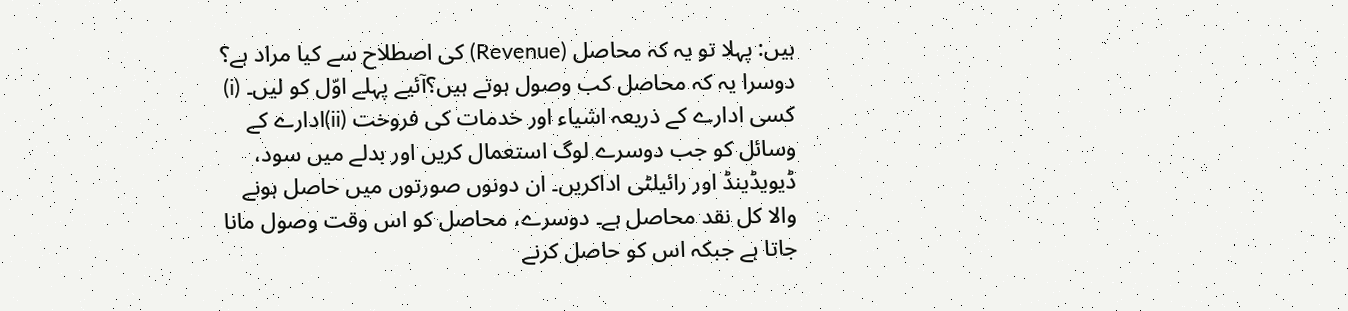ہیں: پہلا تو یہ کہ محاصل (Revenue) کی اصطلاح سے کیا مراد ہے؟ دوسرا یہ کہ محاصل کب وصول ہوتے ہیں؟آئیے پہلے اوّل کو لیں۔ (i) کسی ادارے کے ذریعہ اشیاء اور خدمات کی فروخت (ii)ادارے کے وسائل کو جب دوسرے لوگ استعمال کریں اور بدلے میں سود، ڈیویڈینڈ اور رائیلٹی اداکریں۔ ان دونوں صورتوں میں حاصل ہونے والا کل نقد محاصل ہے۔ دوسرے، محاصل کو اس وقت وصول مانا جاتا ہے جبکہ اس کو حاصل کرنے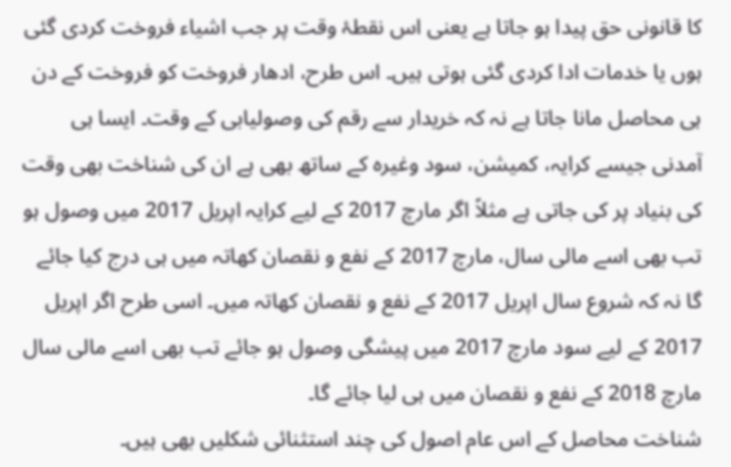کا قانونی حق پیدا ہو جاتا ہے یعنی اس نقطۂ وقت پر جب اشیاء فروخت کردی گئی ہوں یا خدمات ادا کردی گئی ہوتی ہیں۔ اس طرح، ادھار فروخت کو فروخت کے دن ہی محاصل مانا جاتا ہے نہ کہ خریدار سے رقم کی وصولیابی کے وقت۔ ایسا ہی آمدنی جیسے کرایہ، کمیشن، سود وغیرہ کے ساتھ بھی ہے ان کی شناخت بھی وقت کی بنیاد پر کی جاتی ہے مثلاً اگر مارچ 2017 کے لیے کرایہ اپریل 2017 میں وصول ہو تب بھی اسے مالی سال، مارچ 2017 کے نفع و نقصان کھاتہ میں ہی درج کیا جائے گا نہ کہ شروع سال اپریل 2017 کے نفع و نقصان کھاتہ میں۔ اسی طرح اگر اپریل 2017 کے لیے سود مارچ 2017 میں پیشگی وصول ہو جائے تب بھی اسے مالی سال مارچ 2018 کے نفع و نقصان میں ہی لیا جائے گا۔
شناخت محاصل کے اس عام اصول کی چند استثنائی شکلیں بھی ہیں۔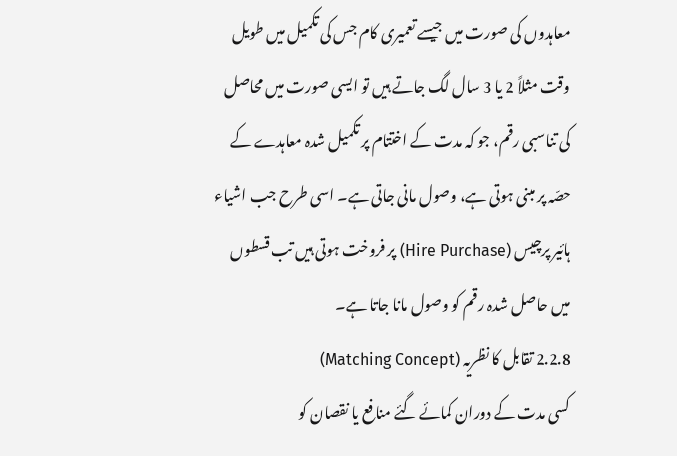معاہدوں کی صورت میں جیسے تعمیری کام جس کی تکمیل میں طویل وقت مثلاً 2 یا 3 سال لگ جاتے ہیں تو ایسی صورت میں محاصل کی تناسبی رقم، جو کہ مدت کے اختتام پر تکمیل شدہ معاہدے کے حصّہ پر مبنی ہوتی ہے، وصول مانی جاتی ہے۔ اسی طرح جب اشیاء ہائیر پرچیس (Hire Purchase) پر فروخت ہوتی ہیں تب قسطوں میں حاصل شدہ رقم کو وصول مانا جاتا ہے۔
2.2.8 تقابل کا نظریہ (Matching Concept)
کسی مدت کے دوران کمائے گئے منافع یا نقصان کو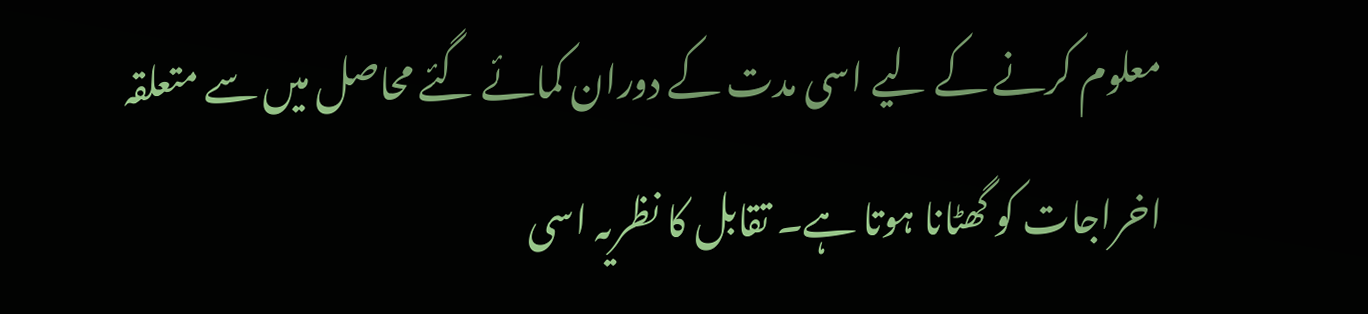معلوم کرنے کے لیے اسی مدت کے دوران کمائے گئے محاصل میں سے متعلقہ اخراجات کو گھٹانا ہوتا ہے۔ تقابل کا نظریہ اسی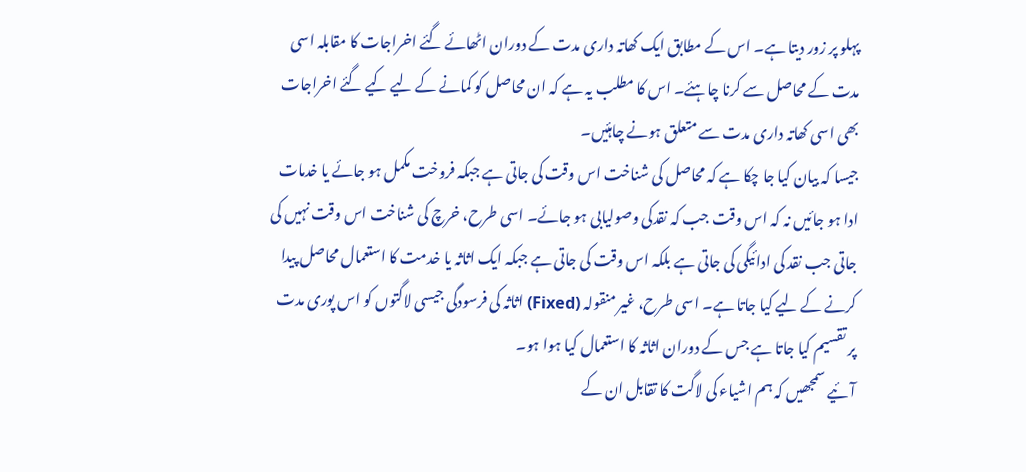پہلو پر زور دیتا ہے۔ اس کے مطابق ایک کھاتہ داری مدت کے دوران اٹھائے گئے اخراجات کا مقابلہ اسی مدت کے محاصل سے کرنا چاہئے۔ اس کا مطلب یہ ہے کہ ان محاصل کو کمانے کے لیے کیے گئے اخراجات بھی اسی کھاتہ داری مدت سے متعلق ہونے چاہئیں۔
جیسا کہ بیان کیا جا چکا ہے کہ محاصل کی شناخت اس وقت کی جاتی ہے جبکہ فروخت مکمل ہو جائے یا خدمات ادا ہو جائیں نہ کہ اس وقت جب کہ نقدکی وصولیابی ہو جائے۔ اسی طرح، خرچ کی شناخت اس وقت نہیں کی جاتی جب نقد کی ادائیگی کی جاتی ہے بلکہ اس وقت کی جاتی ہے جبکہ ایک اثاثہ یا خدمت کا استعمال محاصل پیدا کرنے کے لیے کیا جاتا ہے۔ اسی طرح، غیر منقولہ (Fixed) اثاثہ کی فرسودگی جیسی لاگتوں کو اس پوری مدت پر تقسیم کیا جاتا ہے جس کے دوران اثاثہ کا استعمال کیا ہوا ہو۔
آئیے سمجھیں کہ ہم اشیاء کی لاگت کا تقابل ان کے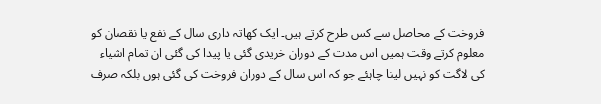فروخت کے محاصل سے کس طرح کرتے ہیں۔ ایک کھاتہ داری سال کے نفع یا نقصان کو معلوم کرتے وقت ہمیں اس مدت کے دوران خریدی گئی یا پیدا کی گئی ان تمام اشیاء کی لاگت کو نہیں لینا چاہئے جو کہ اس سال کے دوران فروخت کی گئی ہوں بلکہ صرف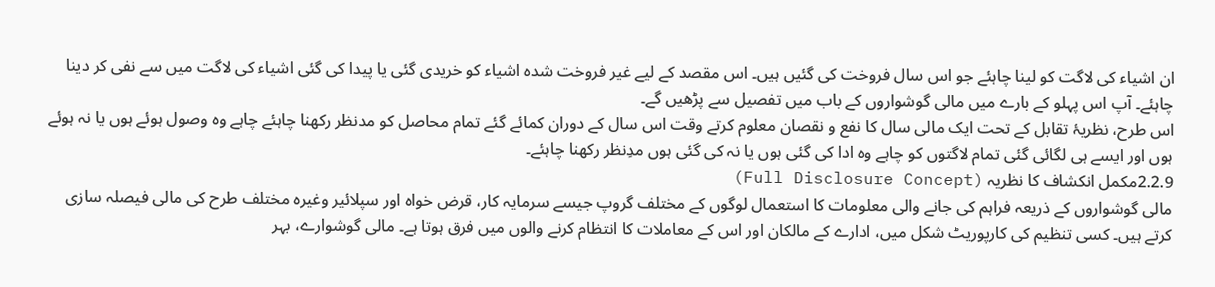ان اشیاء کی لاگت کو لینا چاہئے جو اس سال فروخت کی گئیں ہیں۔ اس مقصد کے لیے غیر فروخت شدہ اشیاء کو خریدی گئی یا پیدا کی گئی اشیاء کی لاگت میں سے نفی کر دینا چاہئے۔ آپ اس پہلو کے بارے میں مالی گوشواروں کے باب میں تفصیل سے پڑھیں گے۔
اس طرح، نظریۂ تقابل کے تحت ایک مالی سال کا نفع و نقصان معلوم کرتے وقت اس سال کے دوران کمائے گئے تمام محاصل کو مدنظر رکھنا چاہئے چاہے وہ وصول ہوئے ہوں یا نہ ہوئے ہوں اور ایسے ہی لگائی گئی تمام لاگتوں کو چاہے وہ ادا کی گئی ہوں یا نہ کی گئی ہوں مدِنظر رکھنا چاہئے۔
2.2.9مکمل انکشاف کا نظریہ (Full Disclosure Concept)
مالی گوشواروں کے ذریعہ فراہم کی جانے والی معلومات کا استعمال لوگوں کے مختلف گروپ جیسے سرمایہ کار، قرض خواہ اور سپلائیر وغیرہ مختلف طرح کی مالی فیصلہ سازی کرتے ہیں۔ کسی تنظیم کی کارپوریٹ شکل میں، ادارے کے مالکان اور اس کے معاملات کا انتظام کرنے والوں میں فرق ہوتا ہے۔ مالی گوشوارے، بہر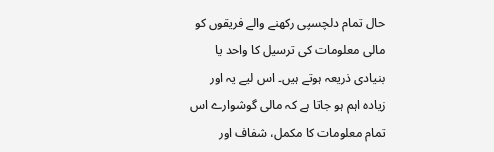حال تمام دلچسپی رکھنے والے فریقوں کو مالی معلومات کی ترسیل کا واحد یا بنیادی ذریعہ ہوتے ہیں۔ اس لیے یہ اور زیادہ اہم ہو جاتا ہے کہ مالی گوشوارے اس تمام معلومات کا مکمل، شفاف اور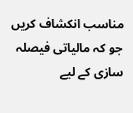مناسب انکشاف کریں جو کہ مالیاتی فیصلہ سازی کے لیے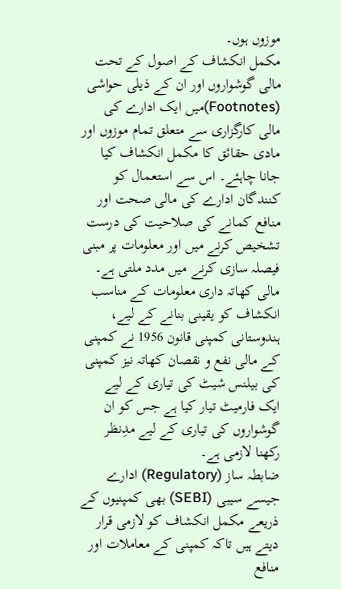موزوں ہوں۔
مکمل انکشاف کے اصول کے تحت مالی گوشواروں اور ان کے ذیلی حواشی (Footnotes)میں ایک ادارے کی مالی کارگزاری سے متعلق تمام موزوں اور مادی حقائق کا مکمل انکشاف کیا جانا چاہئے۔ اس سے استعمال کو کنندگان ادارے کی مالی صحت اور منافع کمانے کی صلاحیت کی درست تشخیص کرنے میں اور معلومات پر مبنی فیصلہ سازی کرنے میں مدد ملتی ہے۔
مالی کھاتہ داری معلومات کے مناسب انکشاف کو یقینی بنانے کے لیے، ہندوستانی کمپنی قانون 1956 نے کمپنی کے مالی نفع و نقصان کھاتہ نیز کمپنی کی بیلنس شیٹ کی تیاری کے لیے ایک فارمیٹ تیار کیا ہے جس کو ان گوشواروں کی تیاری کے لیے مدِنظر رکھنا لازمی ہے۔
ضابطہ ساز (Regulatory) ادارے جیسے سیبی (SEBI) بھی کمپنیوں کے ذریعے مکمل انکشاف کو لازمی قرار دیتے ہیں تاکہ کمپنی کے معاملات اور منافع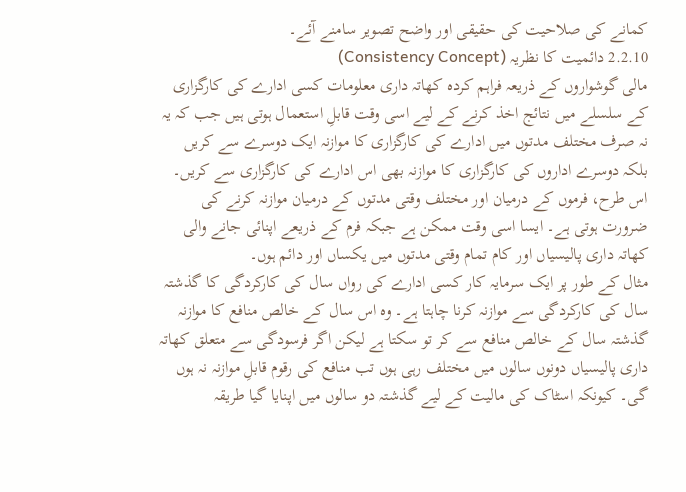کمانے کی صلاحیت کی حقیقی اور واضح تصویر سامنے آئے۔
2.2.10 دائمیت کا نظریہ (Consistency Concept)
مالی گوشواروں کے ذریعہ فراہم کردہ کھاتہ داری معلومات کسی ادارے کی کارگزاری کے سلسلے میں نتائج اخذ کرنے کے لیے اسی وقت قابلِ استعمال ہوتی ہیں جب کہ یہ نہ صرف مختلف مدتوں میں ادارے کی کارگزاری کا موازنہ ایک دوسرے سے کریں بلکہ دوسرے اداروں کی کارگزاری کا موازنہ بھی اس ادارے کی کارگزاری سے کریں۔ اس طرح، فرموں کے درمیان اور مختلف وقتی مدتوں کے درمیان موازنہ کرنے کی ضرورت ہوتی ہے۔ ایسا اسی وقت ممکن ہے جبکہ فرم کے ذریعے اپنائی جانے والی کھاتہ داری پالیسیاں اور کام تمام وقتی مدتوں میں یکساں اور دائم ہوں۔
مثال کے طور پر ایک سرمایہ کار کسی ادارے کی رواں سال کی کارکردگی کا گذشتہ سال کی کارکردگی سے موازنہ کرنا چاہتا ہے۔ وہ اس سال کے خالص منافع کا موازنہ گذشتہ سال کے خالص منافع سے کر تو سکتا ہے لیکن اگر فرسودگی سے متعلق کھاتہ داری پالیسیاں دونوں سالوں میں مختلف رہی ہوں تب منافع کی رقوم قابلِ موازنہ نہ ہوں گی۔ کیونکہ اسٹاک کی مالیت کے لیے گذشتہ دو سالوں میں اپنایا گیا طریقہ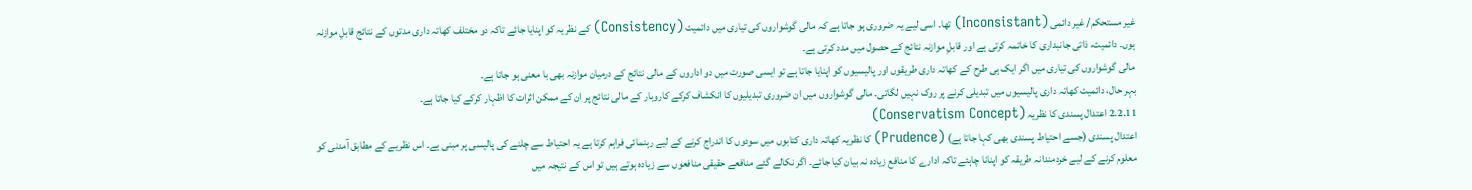غیر مستحکم/ غیر دائمی (Inconsistant) تھا۔ اسی لیے یہ ضروری ہو جاتا ہے کہ مالی گوشواروں کی تیاری میں دائمیت (Consistency) کے نظریہ کو اپنایا جائے تاکہ دو مختلف کھاتہ داری مدتوں کے نتائج قابلِ موازنہ ہوں۔ دائمیت، ذاتی جانبداری کا خاتمہ کرتی ہے اور قابلِ موازنہ نتائج کے حصول میں مدد کرتی ہے۔
مالی گوشواروں کی تیاری میں اگر ایک ہی طرح کے کھاتہ داری طریقوں اور پالیسیوں کو اپنایا جاتا ہے تو ایسی صورت میں دو اداروں کے مالی نتائج کے درمیان موازنہ بھی با معنی ہو جاتا ہے۔
بہر حال، دائمیت کھاتہ داری پالیسیوں میں تبدیلی کرنے پر روک نہیں لگاتی۔ مالی گوشواروں میں ان ضروری تبدیلیوں کا انکشاف کرکے کاروبار کے مالی نتائج پر ان کے ممکن اثرات کا اظہار کرکے کیا جاتا ہے۔
2.2.11 اعتدال پسندی کا نظریہ (Conservatism Concept)
اعتدال پسندی (جسے احتیاط پسندی بھی کہا جاتا ہے) (Prudence) کا نظریہ کھاتہ داری کتابوں میں سودوں کا اندراج کرنے کے لیے رہنمائی فراہم کرتا ہے یہ احتیاط سے چلنے کی پالیسی پر مبنی ہے۔ اس نظریے کے مطابق آمدنی کو معلوم کرنے کے لیے خردمندانہ طریقہ کو اپنانا چاہئے تاکہ ادارے کا منافع زیادہ نہ بیان کیا جائے۔ اگر نکالے گئے منافعے حقیقی منافعوں سے زیادہ ہوتے ہیں تو اس کے نتیجہ میں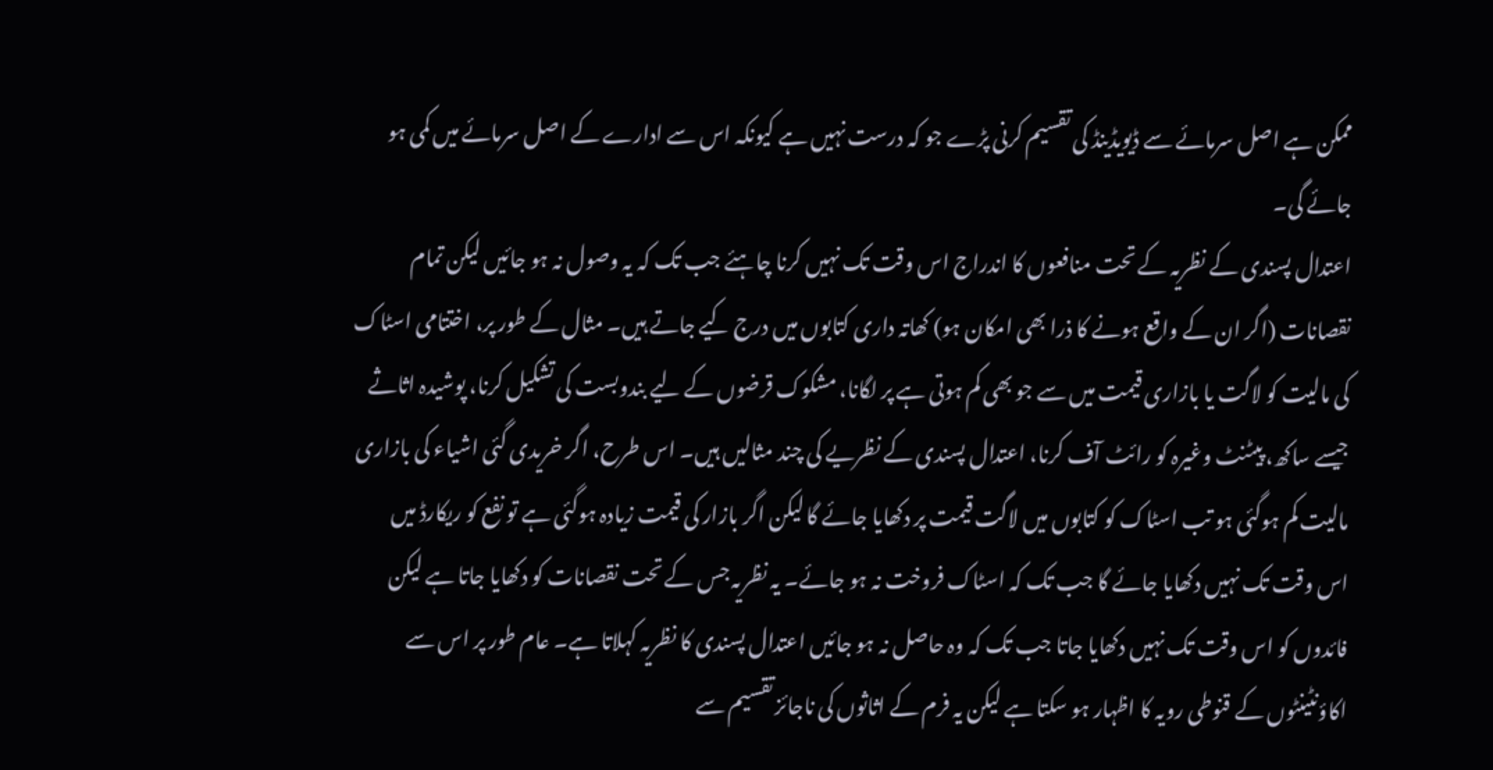ممکن ہے اصل سرمائے سے ڈیویڈینڈ کی تقسیم کرنی پڑے جو کہ درست نہیں ہے کیونکہ اس سے ادارے کے اصل سرمائے میں کمی ہو جائے گی۔
اعتدال پسندی کے نظریہ کے تحت منافعوں کا اندراج اس وقت تک نہیں کرنا چاہئے جب تک کہ یہ وصول نہ ہو جائیں لیکن تمام نقصانات (اگر ان کے واقع ہونے کا ذرا بھی امکان ہو) کھاتہ داری کتابوں میں درج کیے جاتے ہیں۔ مثال کے طور پر، اختتامی اسٹاک کی مالیت کو لاگت یا بازاری قیمت میں سے جو بھی کم ہوتی ہے پر لگانا، مشکوک قرضوں کے لیے بندوبست کی تشکیل کرنا، پوشیدہ اثاثے جیسے ساکھ، پیٹنٹ وغیرہ کو رائٹ آف کرنا، اعتدال پسندی کے نظریے کی چند مثالیں ہیں۔ اس طرح، اگر خریدی گئی اشیاء کی بازاری مالیت کم ہوگئی ہو تب اسٹاک کو کتابوں میں لاگت قیمت پر دکھایا جائے گا لیکن اگر بازار کی قیمت زیادہ ہوگئی ہے تو نفع کو ریکارڈ میں اس وقت تک نہیں دکھایا جائے گا جب تک کہ اسٹاک فروخت نہ ہو جائے۔ یہ نظریہ جس کے تحت نقصانات کو دکھایا جاتا ہے لیکن فائدوں کو اس وقت تک نہیں دکھایا جاتا جب تک کہ وہ حاصل نہ ہو جائیں اعتدال پسندی کا نظریہ کہلاتا ہے۔ عام طور پر اس سے اکاؤنٹینٹوں کے قنوطی رویہ کا اظہار ہو سکتا ہے لیکن یہ فرم کے اثاثوں کی ناجائز تقسیم سے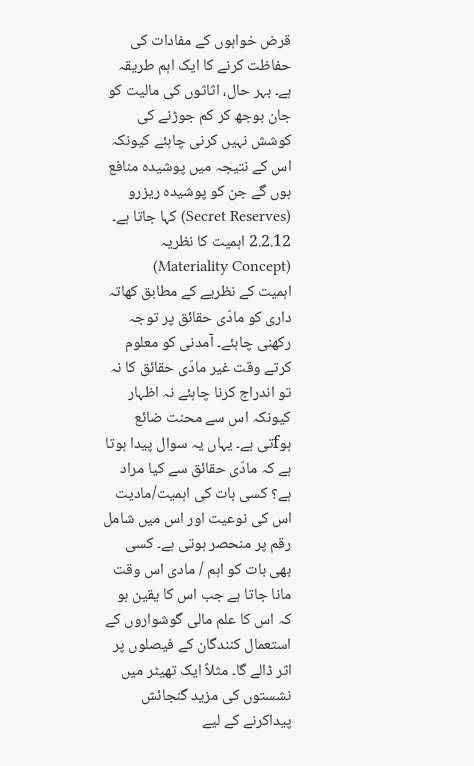قرض خواہوں کے مفادات کی حفاظت کرنے کا ایک اہم طریقہ ہے۔ بہر حال، اثاثوں کی مالیت کو جان بوجھ کر کم جوڑنے کی کوشش نہیں کرنی چاہئے کیونکہ اس کے نتیجہ میں پوشیدہ منافع ہوں گے جن کو پوشیدہ ریزرو (Secret Reserves) کہا جاتا ہے۔
2.2.12 اہمیت کا نظریہ (Materiality Concept)
اہمیت کے نظریے کے مطابق کھاتہ داری کو مادّی حقائق پر توجہ رکھنی چاہئے۔ آمدنی کو معلوم کرتے وقت غیر مادّی حقائق کا نہ تو اندراج کرنا چاہئے نہ اظہار کیونکہ اس سے محنت ضائع ہوfتی ہے۔ یہاں یہ سوال پیدا ہوتا ہے کہ مادّی حقائق سے کیا مراد ہے؟ کسی بات کی اہمیت/مادیت اس کی نوعیت اور اس میں شامل رقم پر منحصر ہوتی ہے۔ کسی بھی بات کو اہم / مادی اس وقت مانا جاتا ہے جب اس کا یقین ہو کہ اس کا علم مالی گوشواروں کے استعمال کنندگان کے فیصلوں پر اثر ڈالے گا۔ مثلاً ایک تھیٹر میں نشستوں کی مزید گنجائش پیداکرنے کے لیے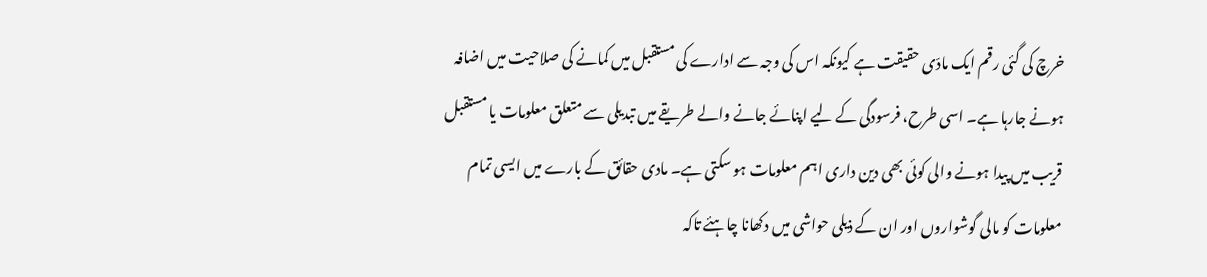خرچ کی گئی رقم ایک مادّی حقیقت ہے کیونکہ اس کی وجہ سے ادارے کی مستقبل میں کمانے کی صلاحیت میں اضافہ ہونے جارہا ہے۔ اسی طرح، فرسودگی کے لیے اپنائے جانے والے طریقے میں تبدیلی سے متعلق معلومات یا مستقبل قریب میں پیدا ہونے والی کوئی بھی دین داری اہم معلومات ہو سکتی ہے۔ مادی حقائق کے بارے میں ایسی تمام معلومات کو مالی گوشواروں اور ان کے ذیلی حواشی میں دکھانا چاہئے تاکہ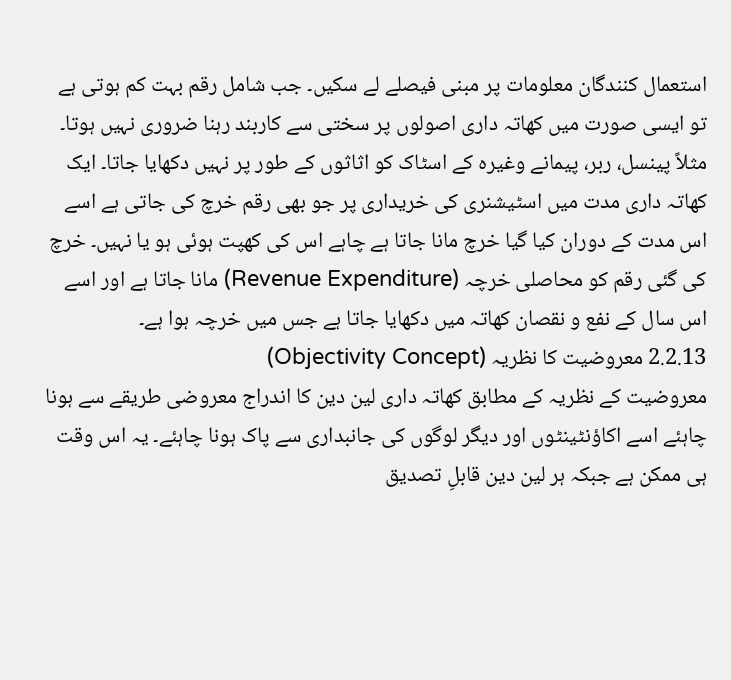استعمال کنندگان معلومات پر مبنی فیصلے لے سکیں۔ جب شامل رقم بہت کم ہوتی ہے تو ایسی صورت میں کھاتہ داری اصولوں پر سختی سے کاربند رہنا ضروری نہیں ہوتا۔ مثلاً پینسل، ربر، پیمانے وغیرہ کے اسٹاک کو اثاثوں کے طور پر نہیں دکھایا جاتا۔ ایک کھاتہ داری مدت میں اسٹیشنری کی خریداری پر جو بھی رقم خرچ کی جاتی ہے اسے اس مدت کے دوران کیا گیا خرچ مانا جاتا ہے چاہے اس کی کھپت ہوئی ہو یا نہیں۔ خرچ کی گئی رقم کو محاصلی خرچہ (Revenue Expenditure) مانا جاتا ہے اور اسے اس سال کے نفع و نقصان کھاتہ میں دکھایا جاتا ہے جس میں خرچہ ہوا ہے۔
2.2.13 معروضیت کا نظریہ (Objectivity Concept)
معروضیت کے نظریہ کے مطابق کھاتہ داری لین دین کا اندراج معروضی طریقے سے ہونا چاہئے اسے اکاؤنٹینٹوں اور دیگر لوگوں کی جانبداری سے پاک ہونا چاہئے۔ یہ اس وقت ہی ممکن ہے جبکہ ہر لین دین قابلِ تصدیق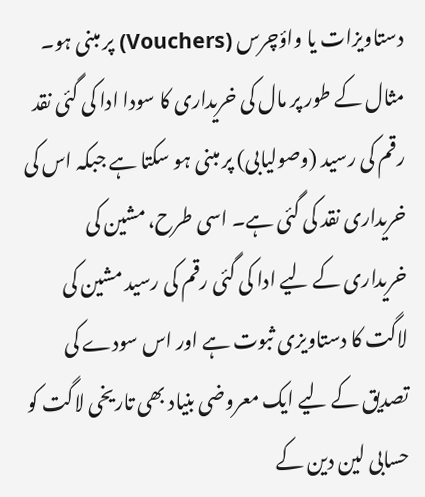دستاویزات یا واؤچرس (Vouchers) پر مبنی ہو۔ مثال کے طور پر مال کی خریداری کا سودا ادا کی گئی نقد رقم کی رسید (وصولیابی) پر مبنی ہو سکتا ہے جبکہ اس کی خریداری نقد کی گئی ہے۔ اسی طرح، مشین کی خریداری کے لیے ادا کی گئی رقم کی رسید مشین کی لاگت کا دستاویزی ثبوت ہے اور اس سودے کی تصدیق کے لیے ایک معروضی بنیاد بھی تاریخی لاگت کو حسابی لین دین کے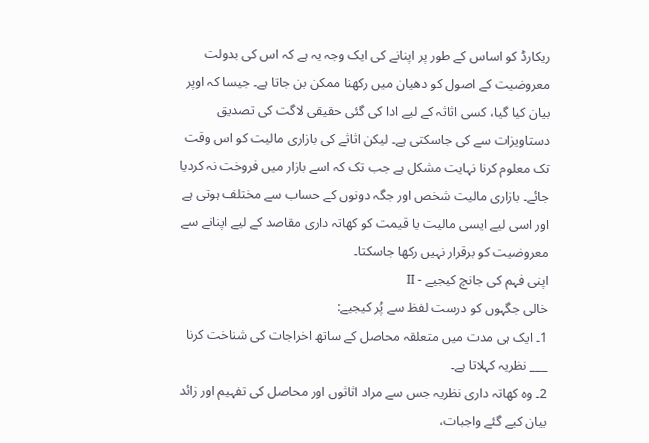ریکارڈ کو اساس کے طور پر اپنانے کی ایک وجہ یہ ہے کہ اس کی بدولت معروضیت کے اصول کو دھیان میں رکھنا ممکن بن جاتا ہے۔ جیسا کہ اوپر بیان کیا گیا، کسی اثاثہ کے لیے ادا کی گئی حقیقی لاگت کی تصدیق دستاویزات سے کی جاسکتی ہے۔ لیکن اثاثے کی بازاری مالیت کو اس وقت تک معلوم کرنا نہایت مشکل ہے جب تک کہ اسے بازار میں فروخت نہ کردیا جائے۔ بازاری مالیت شخص اور جگہ دونوں کے حساب سے مختلف ہوتی ہے اور اسی لیے ایسی مالیت یا قیمت کو کھاتہ داری مقاصد کے لیے اپنانے سے معروضیت کو برقرار نہیں رکھا جاسکتا۔
اپنی فہم کی جانچ کیجیے - II
خالی جگہوں کو درست لفظ سے پُر کیجیے:
1۔ ایک ہی مدت میں متعلقہ محاصل کے ساتھ اخراجات کی شناخت کرنا ___ نظریہ کہلاتا ہے۔
2۔ وہ کھاتہ داری نظریہ جس سے مراد اثاثوں اور محاصل کی تفہیم اور زائد بیان کیے گئے واجبات،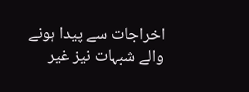اخراجات سے پیدا ہونے والے شبہات نیز غیر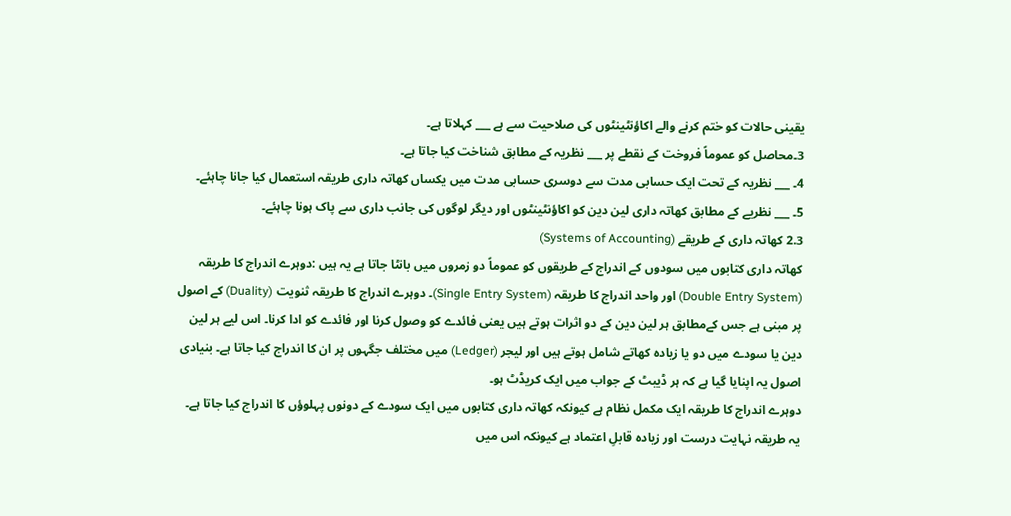یقینی حالات کو ختم کرنے والے اکاؤنٹینٹوں کی صلاحیت سے ہے ___ کہلاتا ہے۔
3۔محاصل کو عموماً فروخت کے نقطے پر ___ نظریہ کے مطابق شناخت کیا جاتا ہے۔
4۔ ___ نظریہ کے تحت ایک حسابی مدت سے دوسری حسابی مدت میں یکساں کھاتہ داری طریقہ استعمال کیا جانا چاہئے۔
5۔ ___ نظریے کے مطابق کھاتہ داری لین دین کو اکاؤنٹینٹوں اور دیگر لوگوں کی جانب داری سے پاک ہونا چاہئے۔
2.3 کھاتہ داری کے طریقے (Systems of Accounting)
کھاتہ داری کتابوں میں سودوں کے اندراج کے طریقوں کو عموماً دو زمروں میں بانٹا جاتا ہے یہ ہیں :دوہرے اندراج کا طریقہ (Double Entry System) اور واحد اندراج کا طریقہ (Single Entry System)۔ دوہرے اندراج کا طریقہ ثنویت (Duality) کے اصول پر مبنی ہے جس کےمطابق ہر لین دین کے دو اثرات ہوتے ہیں یعنی فائدے کو وصول کرنا اور فائدے کو ادا کرنا۔ اس لیے ہر لین دین یا سودے میں دو یا زیادہ کھاتے شامل ہوتے ہیں اور لیجر (Ledger) میں مختلف جگہوں پر ان کا اندراج کیا جاتا ہے۔ بنیادی اصول یہ اپنایا گیا ہے کہ ہر ڈیبٹ کے جواب میں ایک کریڈٹ ہو۔
دوہرے اندراج کا طریقہ ایک مکمل نظام ہے کیونکہ کھاتہ داری کتابوں میں ایک سودے کے دونوں پہلوؤں کا اندراج کیا جاتا ہے۔ یہ طریقہ نہایت درست اور زیادہ قابلِ اعتماد ہے کیونکہ اس میں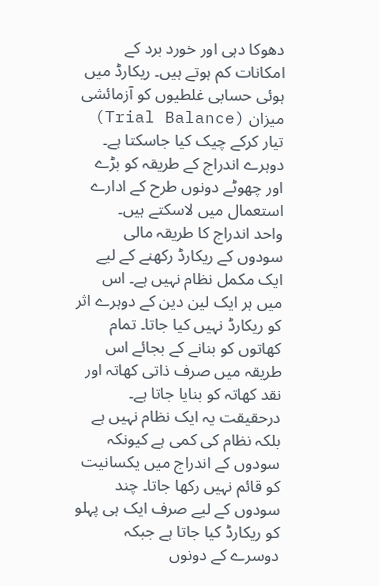دھوکا دہی اور خورد برد کے امکانات کم ہوتے ہیں۔ ریکارڈ میں ہوئی حسابی غلطیوں کو آزمائشی میزان (Trial Balance) تیار کرکے چیک کیا جاسکتا ہے۔ دوہرے اندراج کے طریقہ کو بڑے اور چھوٹے دونوں طرح کے ادارے استعمال میں لاسکتے ہیں۔
واحد اندراج کا طریقہ مالی سودوں کے ریکارڈ رکھنے کے لیے ایک مکمل نظام نہیں ہے۔ اس میں ہر ایک لین دین کے دوہرے اثر کو ریکارڈ نہیں کیا جاتا۔ تمام کھاتوں کو بنانے کے بجائے اس طریقہ میں صرف ذاتی کھاتہ اور نقد کھاتہ کو بنایا جاتا ہے۔ درحقیقت یہ ایک نظام نہیں ہے بلکہ نظام کی کمی ہے کیونکہ سودوں کے اندراج میں یکسانیت کو قائم نہیں رکھا جاتا۔ چند سودوں کے لیے صرف ایک ہی پہلو کو ریکارڈ کیا جاتا ہے جبکہ دوسرے کے دونوں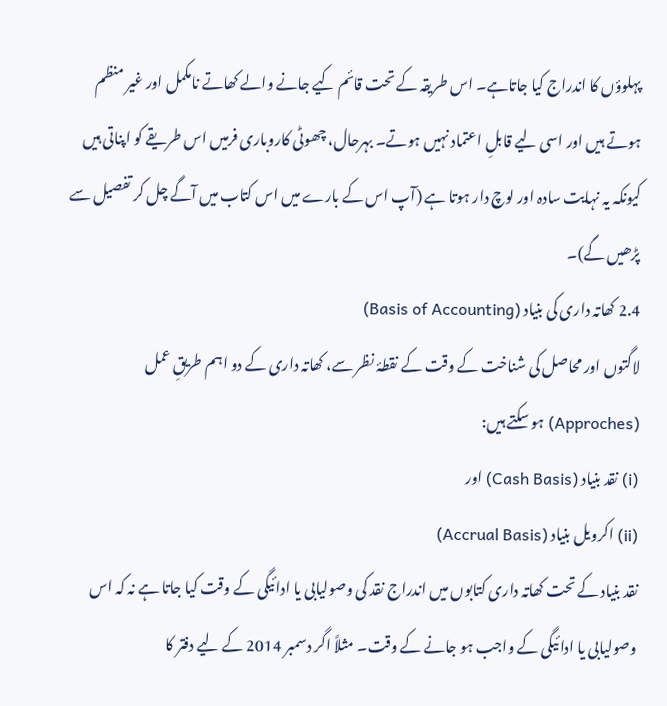پہلوؤں کا اندراج کیا جاتاہے۔ اس طریقہ کے تحت قائم کیے جانے والے کھاتے نامکمل اور غیر منظم ہوتے ہیں اور اسی لیے قابلِ اعتماد نہیں ہوتے۔ بہرحال، چھوٹی کاروباری فرمیں اس طریقے کو اپناتی ہیں کیونکہ یہ نہایت سادہ اور لوچ دار ہوتا ہے (آپ اس کے بارے میں اس کتاب میں آگے چل کر تفصیل سے پڑھیں گے)۔
2.4 کھاتہ داری کی بنیاد (Basis of Accounting)
لاگتوں اور محاصل کی شناخت کے وقت کے نقطۂ نظر سے، کھاتہ داری کے دو اہم طریقِ عمل (Approches) ہو سکتے ہیں:
(i) نقد بنیاد (Cash Basis) اور
(ii) اکرویل بنیاد (Accrual Basis)
نقد بنیاد کے تحت کھاتہ داری کتابوں میں اندراج نقد کی وصولیابی یا ادائیگی کے وقت کیا جاتا ہے نہ کہ اس وصولیابی یا ادائیگی کے واجب ہو جانے کے وقت۔ مثلاً اگر دسمبر 2014 کے لیے دفتر کا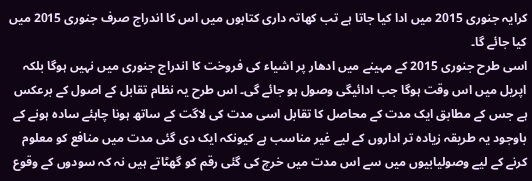کرایہ جنوری 2015 میں ادا کیا جاتا ہے تب کھاتہ داری کتابوں میں اس کا اندراج صرف جنوری 2015 میں کیا جائے گا۔
اسی طرح جنوری 2015 کے مہینے میں ادھار پر اشیاء کی فروخت کا اندراج جنوری میں نہیں ہوگا بلکہ اپریل میں اس وقت ہوگا جب ادائیگی وصول ہو جائے گی۔ اس طرح یہ نظام تقابل کے اصول کے برعکس ہے جس کے مطابق ایک مدت کے محاصل کا تقابل اسی مدت کی لاگت کے ساتھ ہونا چاہئے سادہ ہونے کے باوجود یہ طریقہ زیادہ تر اداروں کے لیے غیر مناسب ہے کیونکہ ایک دی گئی مدت میں منافع کو معلوم کرنے کے لیے وصولیابیوں میں سے اس مدت میں خرچ کی گئی رقم کو گھٹاتے ہیں نہ کہ سودوں کے وقوع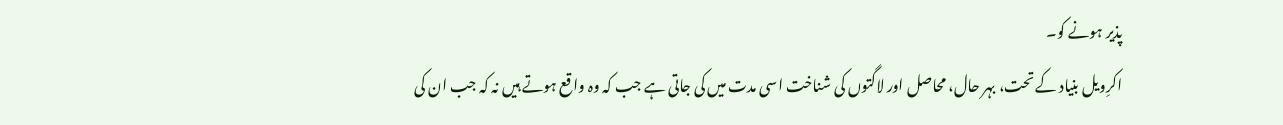پذیر ہونے کو۔
اکرِویل بنیاد کے تحت، بہر حال، محاصل اور لاگتوں کی شناخت اسی مدت میں کی جاتی ہے جب کہ وہ واقع ہوتے ہیں نہ کہ جب ان کی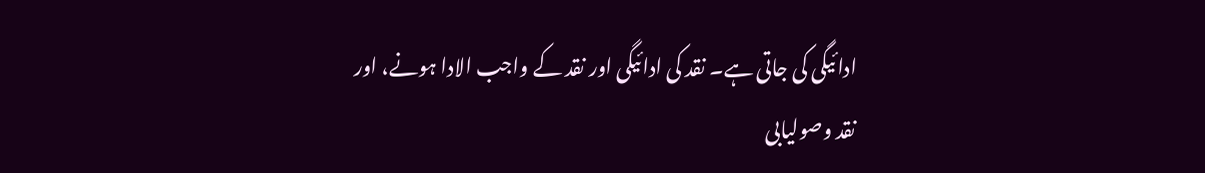ادائیگی کی جاتی ہے۔ نقد کی ادائیگی اور نقد کے واجب الادا ہونے، اور نقد وصولیابی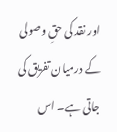اور نقد کی حقِ وصولی کے درمیان تفریق کی جاتی ہے۔ اس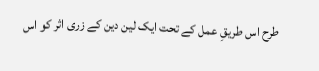طرح اس طریقِ عمل کے تحت ایک لین دین کے زری اثر کو اس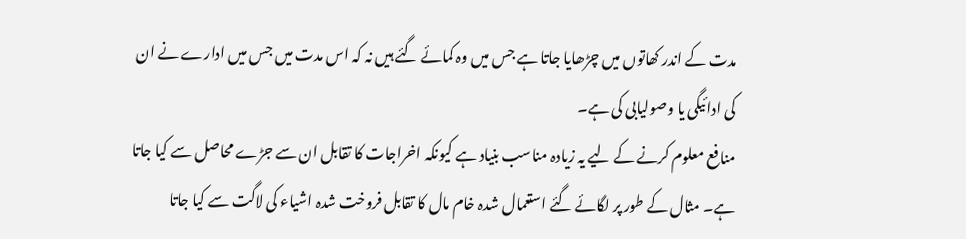مدت کے اندر کھاتوں میں چڑھایا جاتا ہے جس میں وہ کمائے گئے ہیں نہ کہ اس مدت میں جس میں ادارے نے ان کی ادائیگی یا وصولیابی کی ہے۔
منافع معلوم کرنے کے لیے یہ زیادہ مناسب بنیاد ہے کیونکہ اخراجات کا تقابل ان سے جڑے محاصل سے کیا جاتا ہے۔ مثال کے طور پر لگائے گئے استعمال شدہ خام مال کا تقابل فروخت شدہ اشیاء کی لاگت سے کیا جاتا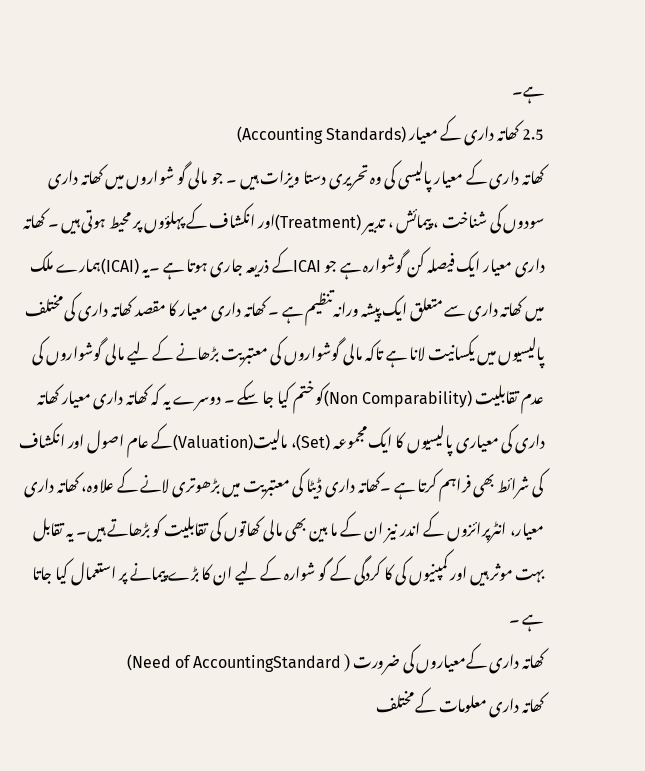ہے۔
2.5 کھاتہ داری کے معیار (Accounting Standards)
کھاتہ داری کے معیار پالیسی کی وہ تحریری دستا ویزات ہیں ۔ جو مالی گو شواروں میں کھاتہ داری سودوں کی شناخت ، پیمائش ، تدبیر (Treatment)اور انکشاف کے پہلؤوں پر محیط ہوتی ہیں ۔ کھاتہ داری معیار ایک فیصلہ کن گوشوارہ ہے جو ICAIکے ذریعہ جاری ہوتا ہے ۔یہ (ICAI)ہمارے ملک میں کھاتہ داری سے متعلق ایک پیشہ ورانہ تنظیم ہے ۔ کھاتہ داری معیار کا مقصد کھاتہ داری کی مختلف پالیسیوں میں یکسانیت لانا ہے تاکہ مالی گوشواروں کی معتبریت بڑھانے کے لیے مالی گوشواروں کی عدم تقابلیت (Non Comparability)کو ختم کیا جا سکے ۔ دوسرے یہ کہ کھاتہ داری معیار کھاتہ داری کی معیاری پالیسیوں کا ایک مجموعہ (Set)، مالیت(Valuation)کے عام اصول اور انکشاف کی شرائط بھی فراہم کرتا ہے ۔کھاتہ داری ڈیٹا کی معتبریت میں بڑھوتری لانے کے علاوہ، کھاتہ داری معیار، انٹرپرائزوں کے اندر نیز ان کے ما بین بھی مالی کھاتوں کی تقابلیت کو بڑھاتے ہیں۔ یہ تقابل بہت موثر ہیں اور کمپنیوں کی کا کردگی کے گو شوارہ کے لیے ان کا بڑے پیمانے پر استعمال کیا جاتا ہے ۔
کھاتہ داری کےمعیاروں کی ضرورت ( Need of AccountingStandard)
کھاتہ داری معلومات کے مختلف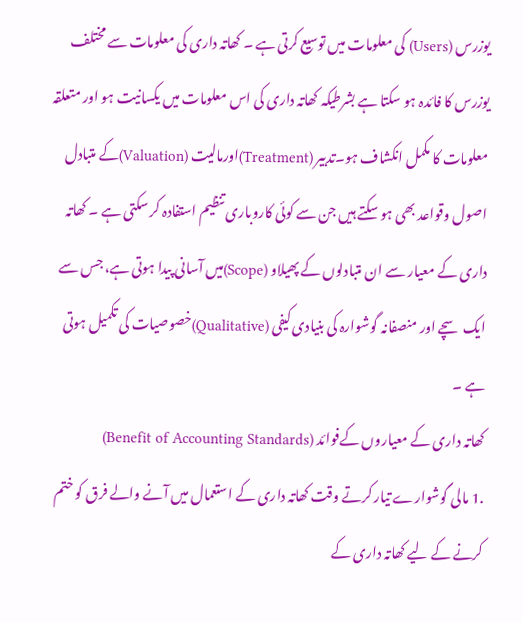یوزرس (Users) کی معلومات میں توسیع کرتی ہے ۔ کھاتہ داری کی معلومات سے مختلف یوزرس کا فائدہ ہو سکتا ہے بشرطیکہ کھاتہ داری کی اس معلومات میں یکسانیت ہو اور متعلقہ معلومات کا مکمل انکشاف ہو۔تدبیر (Treatment)اورمالیت (Valuation)کے متبادل اصول وقواعد بھی ہو سکتے ہیں جن سے کوئی کاروباری تنظیم استفادہ کر سکتی ہے ۔ کھاتہ داری کے معیار سے ان متبادلوں کے پھیلاو (Scope)میں آسانی پیدا ہوتی ہے، جس سے ایک سچے اور منصفانہ گوشوارہ کی بنیادی کیفی (Qualitative)خصوصیات کی تکمیل ہوتی ہے ۔
کھاتہ داری کے معیاروں کےفوائد (Benefit of Accounting Standards)
.1 مالی گوشوارے تیار کرتے وقت کھاتہ داری کے استعمال میں آنے والے فرق کو ختم کرنے کے لیے کھاتہ داری کے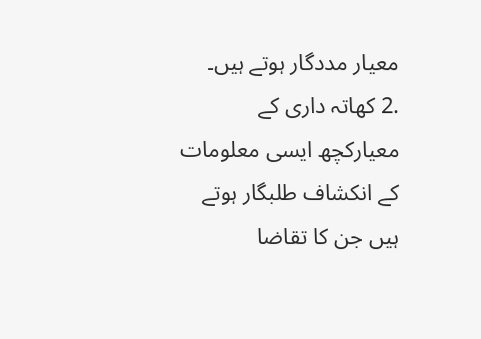معیار مددگار ہوتے ہیں۔
.2 کھاتہ داری کے معیارکچھ ایسی معلومات کے انکشاف طلبگار ہوتے ہیں جن کا تقاضا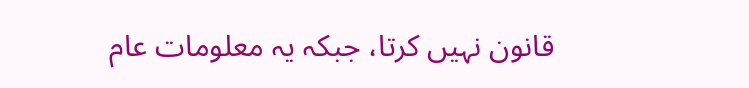قانون نہیں کرتا، جبکہ یہ معلومات عام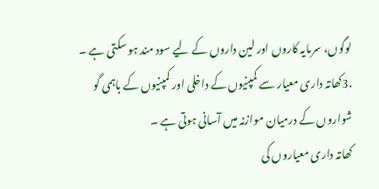لوگوں، سرمایہ کاروں اور لین داروں کے لیے سود مند ہو سکتی ہے ۔
.3کھاتہ داری معیار سے کمپنیوں کے داخلی اور کمپنیوں کے باہمی گو شواروں کے درمیان موازنہ میں آسانی ہوتی ہے ۔
کھاتہ داری معیاروں کی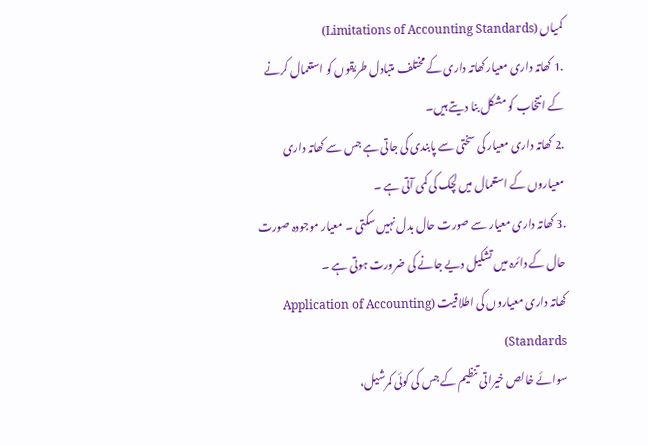کمیاں (Limitations of Accounting Standards)
.1 کھاتہ داری معیار کھاتہ داری کے مختلف متبادل طریقوں کو استعمال کرنے کے انتخاب کو مشکل بنا دیتے ہیں۔
.2 کھاتہ داری معیار کی سختی سے پابندی کی جاتی ہے جس سے کھاتہ داری معیاروں کے استعمال میں لچک کی کمی آتی ہے ۔
.3 کھاتہ داری معیار سے صورت حال بدل نہیں سکتی ۔ معیار موجودہ صورت حال کے دائرہ میں تشکیل دیے جانے کی ضرورت ہوتی ہے ۔
کھاتہ داری معیاروں کی اطلاقیت (Application of Accounting Standards)
سوائے خالص خیراتی تنظیم کے جس کی کوئی کمرشیل،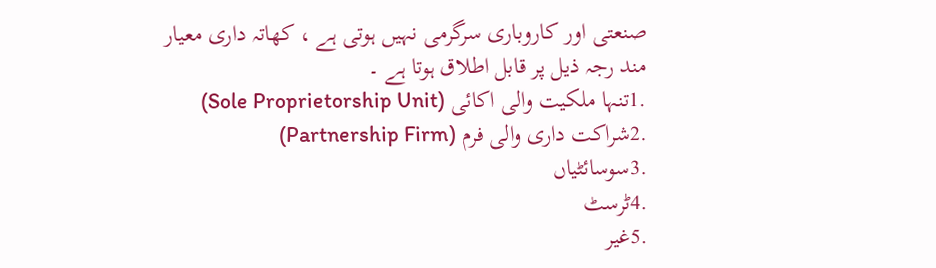صنعتی اور کاروباری سرگرمی نہیں ہوتی ہے ، کھاتہ داری معیار مند رجہ ذیل پر قابل اطلاق ہوتا ہے ۔
.1تنہا ملکیت والی اکائی (Sole Proprietorship Unit)
.2شراکت داری والی فرم (Partnership Firm)
.3سوسائٹیاں
.4ٹرسٹ
.5غیر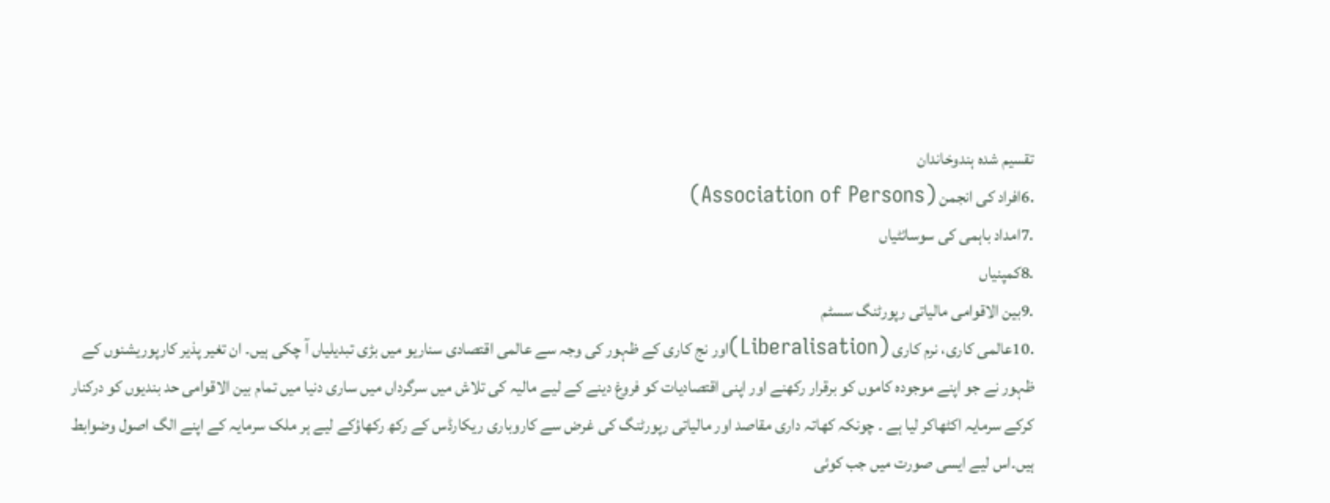تقسیم شدہ ہندوخاندان
.6افراد کی انجمن (Association of Persons)
.7امداد باہمی کی سوسائٹیاں
.8کمپنیاں
.9بین الاقوامی مالیاتی رپورٹنگ سسٹم
.10عالمی کاری، نرم کاری (Liberalisation)اور نج کاری کے ظہور کی وجہ سے عالمی اقتصادی سناریو میں بڑی تبدیلیاں آ چکی ہیں۔ ان تغیر پذیر کارپوریشنوں کے ظہور نے جو اپنے موجودہ کاموں کو برقرار رکھنے اور اپنی اقتصادیات کو فروغ دینے کے لیے مالیہ کی تلاش میں سرگرداں میں ساری دنیا میں تمام بین الاقوامی حد بندیوں کو درکنار کرکے سرمایہ اکٹھاکر لیا ہے ۔ چونکہ کھاتہ داری مقاصد اور مالیاتی رپورٹنگ کی غرض سے کاروباری ریکارڈس کے رکھ رکھاؤکے لیے ہر ملک سرمایہ کے اپنے الگ اصول وضوابط ہیں۔اس لیے ایسی صورت میں جب کوئی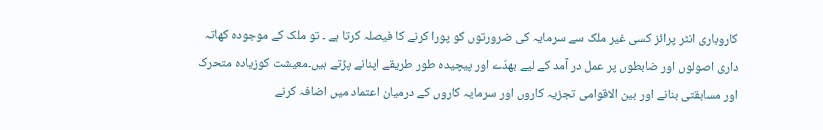کاروباری انٹر پرائز کسی غیر ملک سے سرمایہ کی ضرورتوں کو پورا کرنے کا فیصلہ کرتا ہے ۔ تو ملک کے موجودہ کھاتہ داری اصولوں اور ضابطوں پر عمل در آمد کے لیے بھدّے اور پیچیدہ طور طریقے اپنانے پڑتے ہیں۔معیشت کوزیادہ متحرک اور مسابقتی بنانے اور بین الاقوامی تجزیہ کاروں اور سرمایہ کاروں کے درمیان اعتماد میں اضافہ کرنے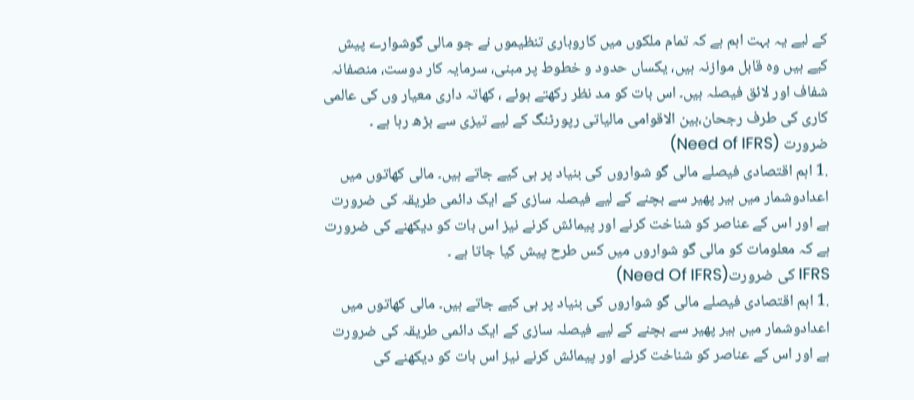کے لیے یہ بہت اہم ہے کہ تمام ملکوں میں کاروباری تنظیموں نے جو مالی گوشوارے پیش کیے ہیں وہ قابل موازنہ ہیں، یکساں حدود و خطوط پر مبنی، سرمایہ کار دوست، منصفانہ شفاف اور لائق فیصلہ ہیں۔ اس بات کو مد نظر رکھتے ہوئے ، کھاتہ داری معیار وں کی عالمی کاری کی طرف رجحان،بین الاقوامی مالیاتی رپورٹنگ کے لیے تیزی سے بڑھ رہا ہے ۔
ضرورت (Need of IFRS)
.1 اہم اقتصادی فیصلے مالی گو شواروں کی بنیاد پر ہی کیے جاتے ہیں۔ مالی کھاتوں میں اعدادوشمار میں ہیر پھیر سے بچنے کے لیے فیصلہ سازی کے ایک دائمی طریقہ کی ضرورت ہے اور اس کے عناصر کو شناخت کرنے اور پیمائش کرنے نیز اس بات کو دیکھنے کی ضرورت ہے کہ معلومات کو مالی گو شواروں میں کس طرح پیش کیا جاتا ہے ۔
IFRS کی ضرورت(Need Of IFRS)
.1 اہم اقتصادی فیصلے مالی گو شواروں کی بنیاد پر ہی کیے جاتے ہیں۔ مالی کھاتوں میں اعدادوشمار میں ہیر پھیر سے بچنے کے لیے فیصلہ سازی کے ایک دائمی طریقہ کی ضرورت ہے اور اس کے عناصر کو شناخت کرنے اور پیمائش کرنے نیز اس بات کو دیکھنے کی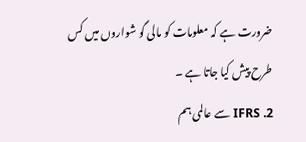ضرورت ہے کہ معلومات کو مالی گو شواروں میں کس طرح پیش کیا جاتا ہے ۔
2. IFRS سے عالمی ہم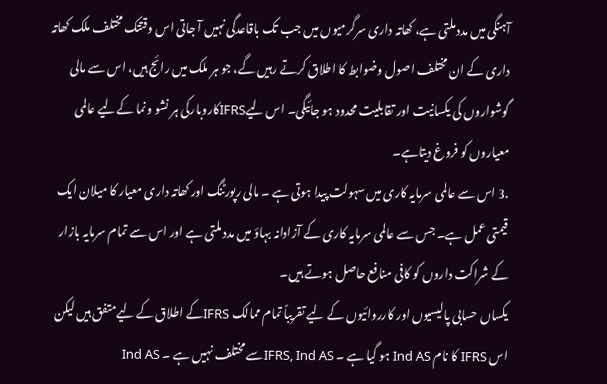آہنگی میں مدد ملتی ہے، کھاتہ داری سرگرمیوں میں جب تک باقاعدگی نہیں آ جاتی اس وقتتک مختلف ملک کھاتہ داری کے ان مختلف اصول وضوابط کا اطلاق کرتے رہیں گے، جو ہر ملک میں رائج ہیں، اس سے مالی گوشواروں کی یکسانیت اور تقابلیت محدود ہو جائیگی۔ اس لیےIFRSکاروبارکی ہر نشو ونما کےلیے عالمی معیاروں کو فروغ دیتاہے۔
.3 اس سے عالمی سرمایہ کاری میں سہولت پیدا ہوتی ہے ۔ مالی رپورٹنگ اور کھاتہ داری معیار کا میلان ایک قیمتی عمل ہے۔ جس سے عالمی سرمایہ کاری کے آزادانہ بہاؤ میں مدد ملتی ہے اور اس سے تمام سرمایہ بازار کے شراکت داروں کو کافی منافع حاصل ہوتے ہیں۔
یکساں حسابی پالیسیوں اور کارروائیوں کے لیے تقریباً تمام ممالک IFRSکے اطلاق کے لیےمتفق ہیں لیکن اس IFRS کا نام Ind AS ہو گیا ہے ۔ IFRS, Ind ASسے مختلف نہیں ہے ۔ Ind AS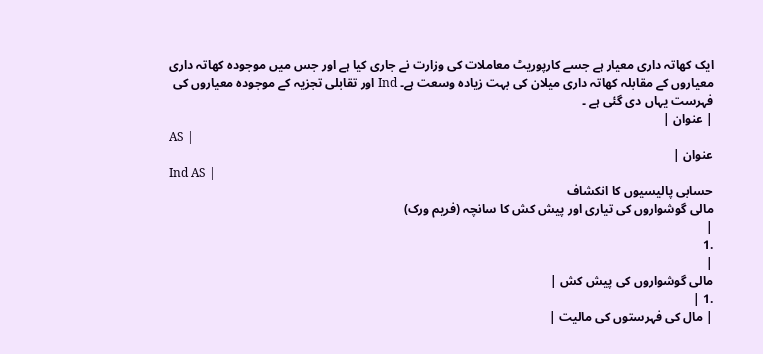ایک کھاتہ داری معیار ہے جسے کارپوریٹ معاملات کی وزارت نے جاری کیا ہے اور جس میں موجودہ کھاتہ داری معیاروں کے مقابلہ کھاتہ داری میلان کی بہت زیادہ وسعت ہے۔ Ind اور تقابلی تجزیہ کے موجودہ معیاروں کی فہرست یہاں دی گئی ہے ۔
| عنوان |
AS |
عنوان |
Ind AS |
حسابی پالیسیوں کا انکشاف
مالی گوشواروں کی تیاری اور پیش کش کا سانچہ (فریم ورک)
|
.1
|
مالی گوشواروں کی پیش کش |
.1 |
| مال کی فہرستوں کی مالیت |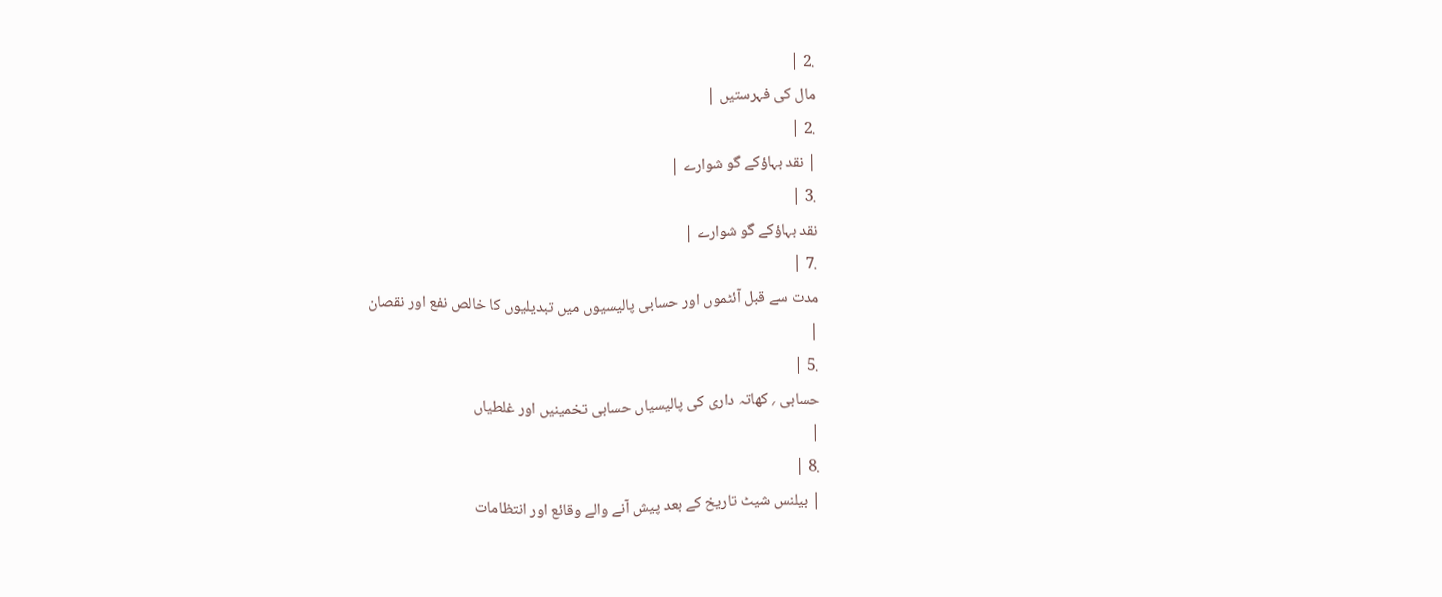.2 |
مال کی فہرستیں |
.2 |
| نقد بہاؤکے گو شوارے |
.3 |
نقد بہاؤکے گو شوارے |
.7 |
مدت سے قبل آئٹموں اور حسابی پالیسیوں میں تبدیلیوں کا خالص نفع اور نقصان
|
.5 |
حسابی ؍ کھاتہ داری کی پالیسیاں حسابی تخمینیں اور غلطیاں
|
.8 |
| بیلنس شیٹ تاریخ کے بعد پیش آنے والے وقائع اور انتظامات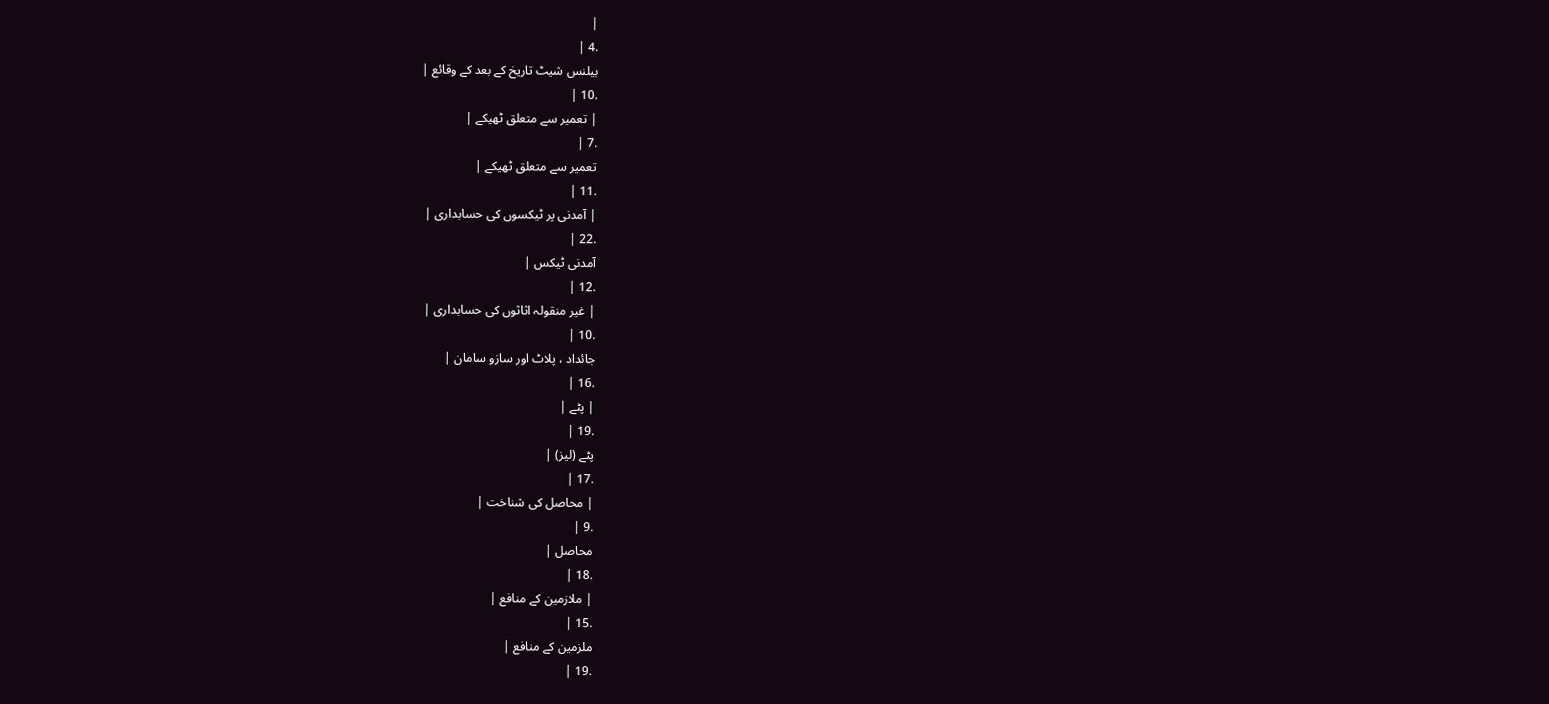|
.4 |
بیلنس شیٹ تاریخ کے بعد کے وقائع |
.10 |
| تعمیر سے متعلق ٹھیکے |
.7 |
تعمیر سے متعلق ٹھیکے |
.11 |
| آمدنی پر ٹیکسوں کی حسابداری |
.22 |
آمدنی ٹیکس |
.12 |
| غیر منقولہ اثاثوں کی حسابداری |
.10 |
جائداد ، پلاٹ اور سازو سامان |
.16 |
| پٹے |
.19 |
پٹے (لیز) |
.17 |
| محاصل کی شناخت |
.9 |
محاصل |
.18 |
| ملازمین کے منافع |
.15 |
ملزمین کے منافع |
.19 |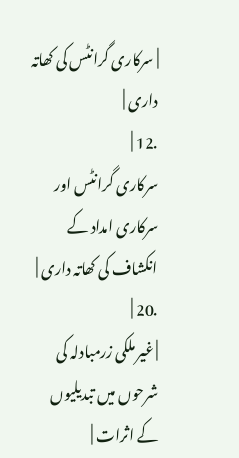| سرکاری گرانٹس کی کھاتہ داری |
.12 |
سرکاری گرانٹس اور سرکاری امداد کے انکشاف کی کھاتہ داری |
.20 |
| غیر ملکی زرمبادلہ کی شرحوں میں تبدیلیوں کے اثرات |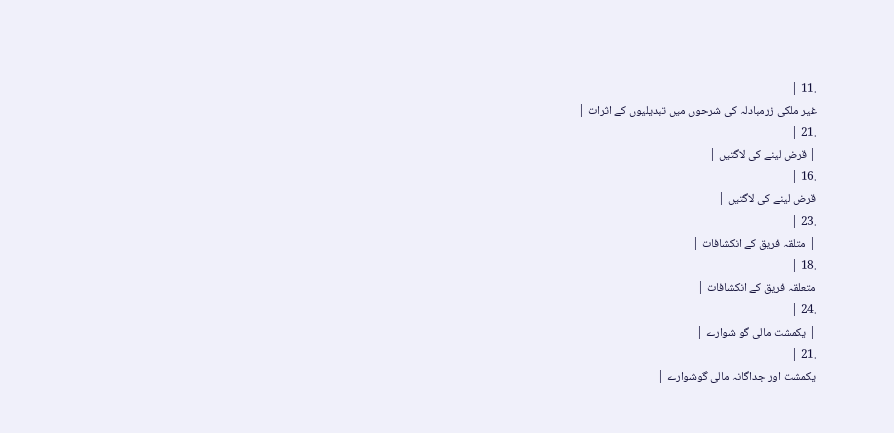.11 |
غیر ملکی زرمبادلہ کی شرحوں میں تبدیلیوں کے اثرات |
.21 |
| قرض لینے کی لاگتیں |
.16 |
قرض لینے کی لاگتیں |
.23 |
| متلقہ فریق کے انکشافات |
.18 |
متعلقہ فریق کے انکشافات |
.24 |
| یکمشت مالی گو شوارے |
.21 |
یکمشت اور جداگانہ مالی گوشوارے |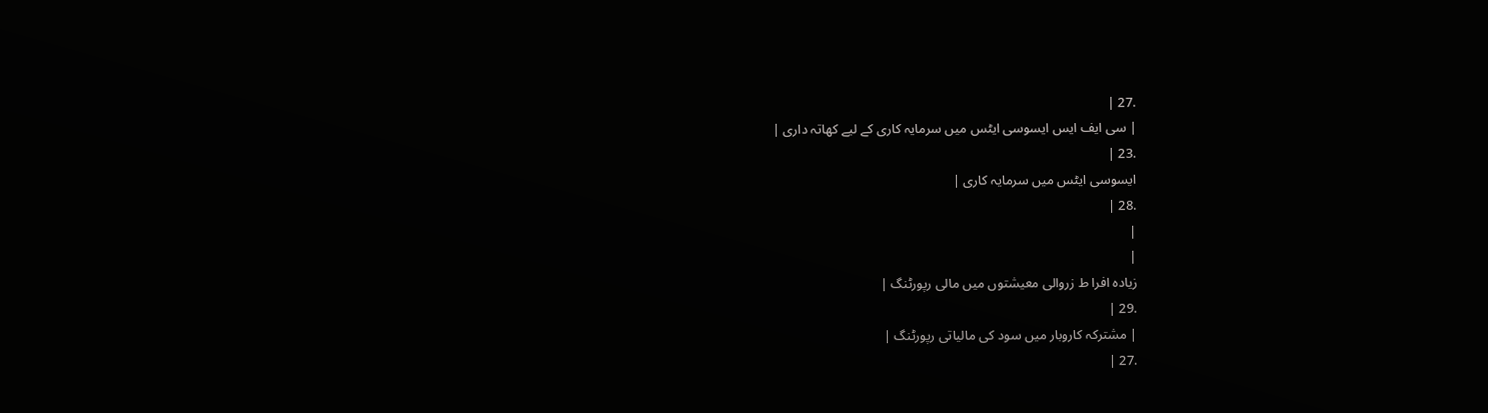.27 |
| سی ایف ایس ایسوسی ایٹس میں سرمایہ کاری کے لیے کھاتہ داری |
.23 |
ایسوسی ایٹس میں سرمایہ کاری |
.28 |
|
|
زیادہ افرا ط زروالی معیشتوں میں مالی رپورٹنگ |
.29 |
| مشترکہ کاروبار میں سود کی مالیاتی رپورٹنگ |
.27 |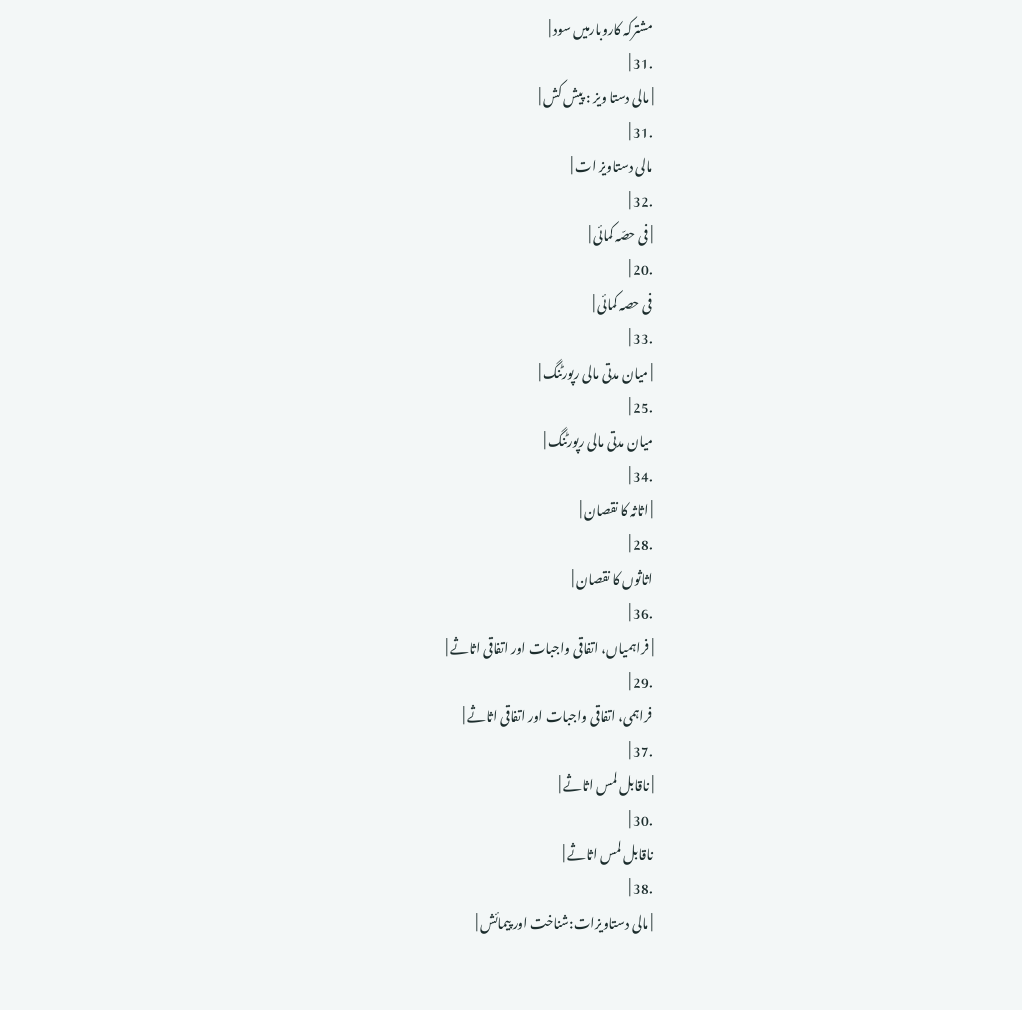مشترکہ کاروبارمیں سود |
.31 |
| مالی دستا ویز : پیش کش |
.31 |
مالی دستاویز ات |
.32 |
| فی حصّہ کمائی |
.20 |
فی حصہ کمائی |
.33 |
| میان مدتی مالی رپورٹنگ |
.25 |
میان مدتی مالی رپورٹنگ |
.34 |
| اثاثہ کا نقصان |
.28 |
اثاثوں کا نقصان |
.36 |
| فراہمیاں، اتفاقی واجبات اور اتفاقی اثاثے |
.29 |
فراہمی، اتفاقی واجبات اور اتفاقی اثاثے |
.37 |
| ناقابل لمس اثاثے |
.30 |
ناقابل لمس اثاثے |
.38 |
| مالی دستاویزات:شناخت اور پیمائش |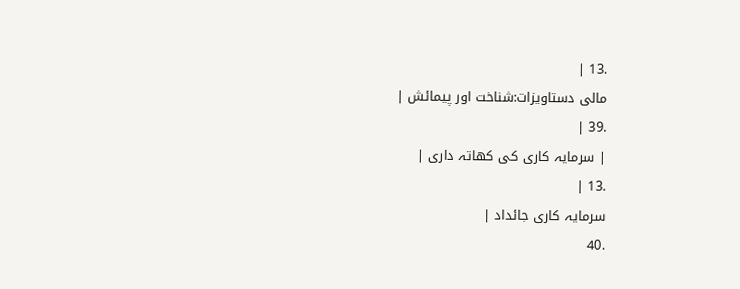.13 |
مالی دستاویزات:شناخت اور پیمائش |
.39 |
| سرمایہ کاری کی کھاتہ داری |
.13 |
سرمایہ کاری جائداد |
.40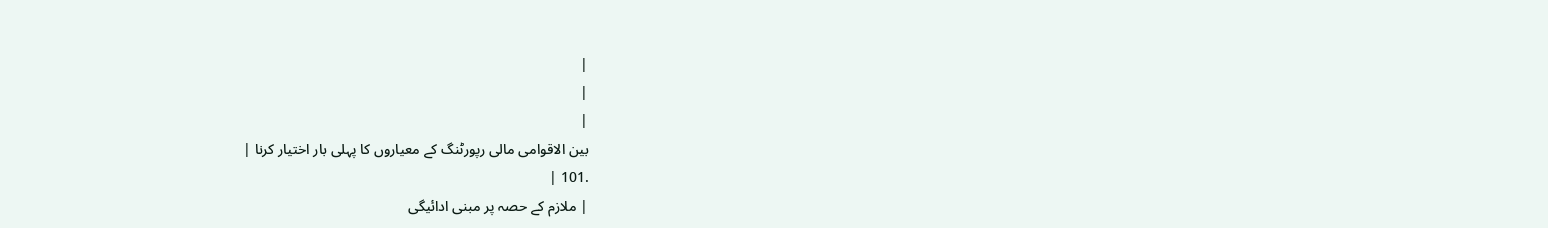|
|
|
بین الاقوامی مالی رپورٹنگ کے معیاروں کا پہلی بار اختیار کرنا |
.101 |
| ملازم کے حصہ پر مبنی ادائیگی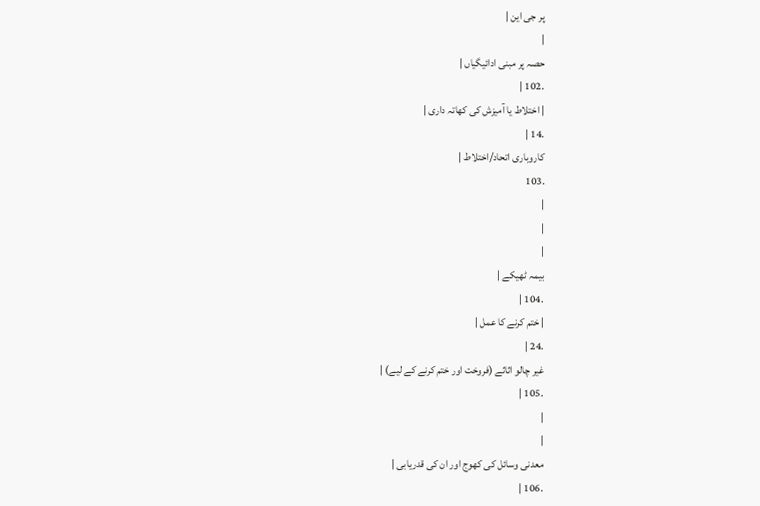پر جی این |
|
حصہ پر مبنی ادائیگیاں |
.102 |
| اختلاط یا آمیزش کی کھاتہ داری |
.14 |
کاروباری اتحاد/اختلاط |
.103
|
|
|
بیمہ ٹھیکے |
.104 |
| ختم کرنے کا عمل |
.24 |
غیر چالو اثاثے (فروخت اور ختم کرنے کے لیے) |
.105 |
|
|
معدنی وسائل کی کھوج اور ان کی قدریابی |
.106 |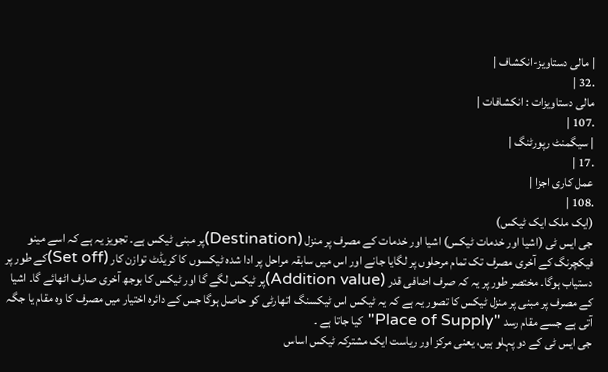| مالی دستاویز-انکشاف |
.32 |
مالی دستاویزات : انکشافات |
.107 |
| سیگمنٹ رپورٹنگ |
.17 |
عمل کاری اجزا |
.108 |
(ایک ملک ایک ٹیکس)
جی ایس ٹی (اشیا اور خدمات ٹیکس) اشیا اور خدمات کے مصرف پر منزل (Destination)پر مبنی ٹیکس ہے۔ تجویز یہ ہے کہ اسے مینو فیکچرنگ کے آخری مصرف تک تمام مرحلوں پر لگایا جانے اور اس میں سابقہ مراحل پر ادا شدہ ٹیکسوں کا کریڈٹ توازن کار (Set off)کے طور پر دستیاب ہوگا۔ مختصر طور پر یہ کہ صرف اضافی قدر (Addition value)پر ٹیکس لگے گا اور ٹیکس کا بوجھ آخری صارف اٹھائے گا۔ اشیا کے مصرف پر مبنی پر منزل ٹیکس کا تصور یہ ہے کہ یہ ٹیکس اس ٹیکسنگ اتھارٹی کو حاصل ہوگا جس کے دائرہ اختیار میں مصرف کا وہ مقام یا جگہ آتی ہے جسے مقام رسد "Place of Supply"کیا جاتا ہے ۔
جی ایس ٹی کے دو پہلو ہیں، یعنی مرکز اور ریاست ایک مشترکہ ٹیکس اساس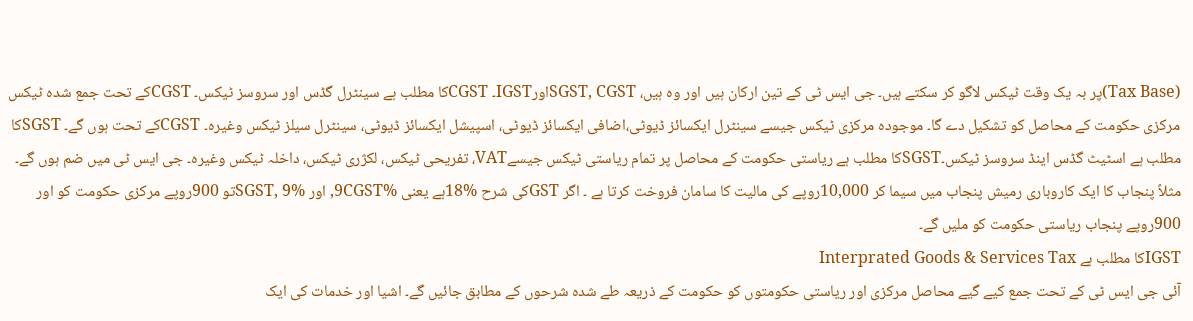(Tax Base)پر بہ یک وقت ٹیکس لاگو کر سکتے ہیں۔ جی ایس ٹی کے تین ارکان ہیں اور وہ ہیں، SGST, CGSTاورIGST۔ CGSTکا مطلب ہے سینٹرل گڈس اور سروسز ٹیکس۔ CGSTکے تحت جمع شدہ ٹیکس مرکزی حکومت کے محاصل کو تشکیل دے گا۔ موجودہ مرکزی ٹیکس جیسے سینٹرل ایکسائز ڈیوٹی،اضافی ایکسائز ڈیوٹی، اسپیشل ایکسائز ڈیوٹی، سینٹرل سیلز ٹیکس وغیرہ۔ CGSTکے تحت ہوں گے۔ SGSTکا مطلب ہے اسٹیٹ گڈس اینڈ سروسز ٹیکس۔SGSTکا مطلب ہے ریاستی حکومت کے محاصل پر تمام ریاستی ٹیکس جیسےVAT، تفریحی ٹیکس، لکژری ٹیکس، داخلہ ٹیکس وغیرہ۔ جی ایس ٹی میں ضم ہوں گے۔ مثلاً پنجاب کا ایک کاروباری رمیش پنجاب میں سیما کر 10,000روپے کی مالیت کا سامان فروخت کرتا ہے ۔ اگر GSTکی شرح %18ہے یعنی %9CGST, اور SGST, 9%تو 900روپے مرکزی حکومت کو اور 900روپے پنجاب ریاستی حکومت کو ملیں گے۔
IGSTکا مطلب ہے Interprated Goods & Services Tax
آئی جی ایس ٹی کے تحت جمع کیے گیے محاصل مرکزی اور ریاستی حکومتوں کو حکومت کے ذریعہ طے شدہ شرحوں کے مطابق جائیں گے۔ اشیا اور خدمات کی ایک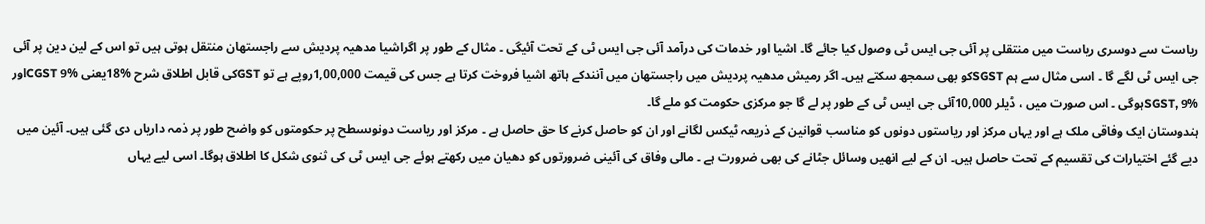ریاست سے دوسری ریاست میں منتقلی پر آئی جی ایس ٹی وصول کیا جائے گا۔ اشیا اور خدمات کی درآمد آئی جی ایس ٹی کے تحت آئیگی ۔ مثال کے طور پر اگراشیا مدھیہ پردیش سے راجستھان منتقل ہوتی ہیں تو اس کے لین دین پر آئی جی ایس ٹی لگے گا ۔ اسی مثال سے ہم SGSTکو بھی سمجھ سکتے ہیں۔ اگر رمیش مدھیہ پردیش میں راجستھان میں آنندکے ہاتھ اشیا فروخت کرتا ہے جس کی قیمت 1,00,000روپے ہے تو GSTکی قابل اطلاق شرح %18یعنی %9 CGSTاور SGST, 9%ہوگی ۔ اس صورت میں ، ڈیلر 10,000آئی جی ایس ٹی کے طور پر لے گا جو مرکزی حکومت کو ملے گا۔
ہندوستان ایک وفاقی ملک ہے اور یہاں مرکز اور ریاستوں دونوں کو مناسب قوانین کے ذریعہ ٹیکس لگانے اور ان کو حاصل کرنے کا حق حاصل ہے ۔ مرکز اور ریاست دونوںسطح پر حکومتوں کو واضح طور پر ذمہ داریاں دی گئی ہیں۔ آئین میں دیے گئے اختیارات کی تقسیم کے تحت حاصل ہیں۔ ان کے لیے انھیں وسائل جٹانے کی بھی ضرورت ہے ۔ مالی وفاق کی آئینی ضرورتوں کو دھیان میں رکھتے ہوئے جی ایس ٹی کی ثنوی شکل کا اطلاق ہوگا۔ اسی لیے یہاں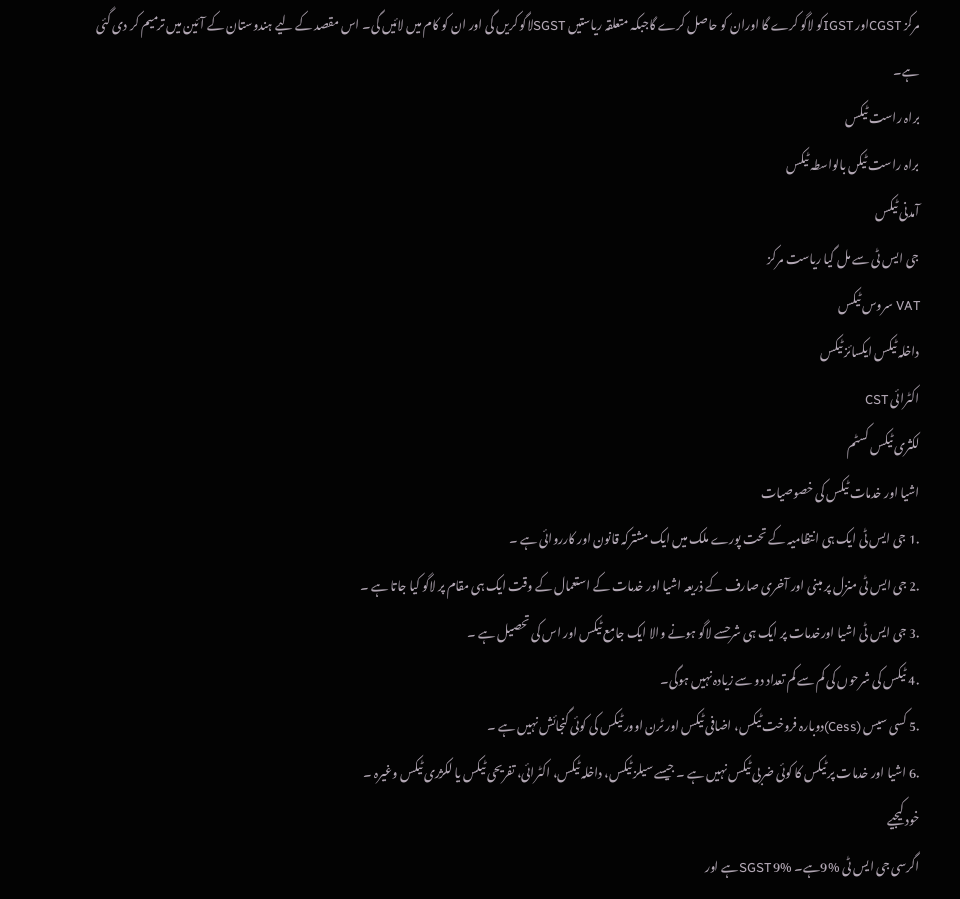مرکز CGSTاور IGSTکو لاگو کرے گا اوران کو حاصل کرے گاجبکہ متعلقہ ریاستیں SGSTلاگو کریں گی اور ان کو کام میں لائیں گی۔ اس مقصد کے لیے ہندوستان کے آئین میں ترمیم کر دی گئی ہے۔
براہ راست ٹیکس
براہ راست ٹیکں بالواسطہ ٹیکس
آمدنی ٹیکس
جی ایس ٹی سے مل گیا ریاست مرکز
VAT سروس ٹیکس
داخلہ ٹیکس ایکسائز ٹیکس
اکٹرائی CST
لکثری ٹیکس کسٹم
اشیا اور خدمات ٹیکس کی خصوصیات
.1 جی ایس ٹی ایک ہی انتظامیہ کے تحت پورے ملک میں ایک مشترکہ قانون اور کارروائی ہے ۔
.2 جی ایس ٹی منزل پر مبنی اور آخری صارف کے ذریعہ اشیا اور خدمات کے استعمال کے وقت ایک ہی مقام پر لاگو کیا جاتا ہے ۔
.3 جی ایس ٹی اشیا اورخدمات پر ایک ہی شرحسے لاگو ہونے والا ایک جامع ٹیکس اور اس کی تحصیل ہے ۔
.4 ٹیکس کی شرحوں کی کم سے کم تعداد دو سے زیادہ نہیں ہوگی۔
.5 کسی سیس (Cess)دوبارہ فروخت ٹیکس، اضافی ٹیکس اور ٹرن اوور ٹیکس کی کوئی گنجائش نہیں ہے ۔
.6 اشیا اور خدمات پر ٹیکس کا کوئی ضربی ٹیکس نہیں ہے ۔ جیسے سیلز ٹیکس، داخلہ ٹیکس، اکٹرائی، تفریحی ٹیکس یا لکژری ٹیکس وغیرہ ۔
خود کیجیے
اگرسی جی ایس ٹی %9ہے۔ %9 SGSTہے اور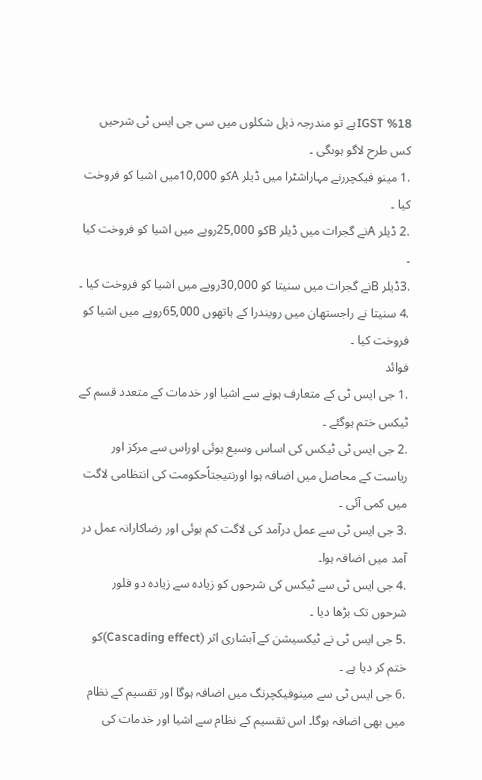%18 IGSTہے تو مندرجہ ذیل شکلوں میں سی جی ایس ٹی شرحیں کس طرح لاگو ہوںگی ۔
.1 مینو فیکچررنے مہاراشٹرا میں ڈیلر Aکو 10,000میں اشیا کو فروخت کیا ۔
.2 ڈیلر Aنے گجرات میں ڈیلر Bکو 25,000روپے میں اشیا کو فروخت کیا ۔
.3ڈیلر Bنے گجرات میں سنیتا کو 30,000روپے میں اشیا کو فروخت کیا ۔
.4 سنیتا نے راجستھان میں رویندرا کے ہاتھوں 65,000روپے میں اشیا کو فروخت کیا ۔
فوائد
.1 جی ایس ٹی کے متعارف ہونے سے اشیا اور خدمات کے متعدد قسم کے ٹیکس ختم ہوگئے ۔
.2 جی ایس ٹی ٹیکس کی اساس وسیع ہوئی اوراس سے مرکز اور ریاست کے محاصل میں اضافہ ہوا اورنتیجتاًحکومت کی انتظامی لاگت میں کمی آئی ۔
.3 جی ایس ٹی سے عمل درآمد کی لاگت کم ہوئی اور رضاکارانہ عمل در آمد میں اضافہ ہوا۔
.4 جی ایس ٹی سے ٹیکس کی شرحوں کو زیادہ سے زیادہ دو فلور شرحوں تک بڑھا دیا ۔
.5 جی ایس ٹی نے ٹیکسیشن کے آبشاری اثر (Cascading effect)کو ختم کر دیا ہے ۔
.6 جی ایس ٹی سے مینوفیکچرنگ میں اضافہ ہوگا اور تقسیم کے نظام میں بھی اضافہ ہوگا۔ اس تقسیم کے نظام سے اشیا اور خدمات کی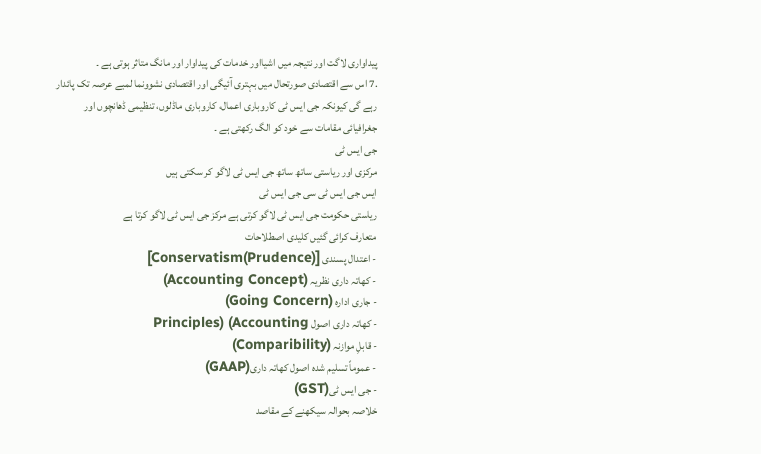پیداواری لاگت اور نتیجہ میں اشیااور خدمات کی پیداوار اور مانگ متاثر ہوتی ہے ۔
.7 اس سے اقتصادی صورتحال میں بہتری آئیگی اور اقتصادی نشوونما لمبے عرصہ تک پائدار رہے گی کیونکہ جی ایس ٹی کاروباری اعمال، کاروباری ماڈلوں، تنظیمی ڈھانچوں اور جغرافیائی مقامات سے خود کو الگ رکھتی ہے ۔
جی ایس ٹی
مرکزی اور ریاستی ساتھ ساتھ جی ایس ٹی لاگو کر سکتی ہیں
ایس جی ایس ٹی سی جی ایس ٹی
ریاستی حکومت جی ایس ٹی لاگو کرتی ہے مرکز جی ایس ٹی لاگو کرتا ہے
متعارف کرائی گئیں کلیدی اصطلاحات
- اعتدال پسندی [Conservatism(Prudence)]
- کھاتہ داری نظریہ (Accounting Concept)
- جاری ادارہ (Going Concern)
- کھاتہ داری اصول Principles) (Accounting
- قابلِ موازنہ (Comparibility)
- عموماً تسلیم شدہ اصول کھاتہ داری(GAAP)
- جی ایس ٹی(GST)
خلاصہ بحوالہ سیکھنے کے مقاصد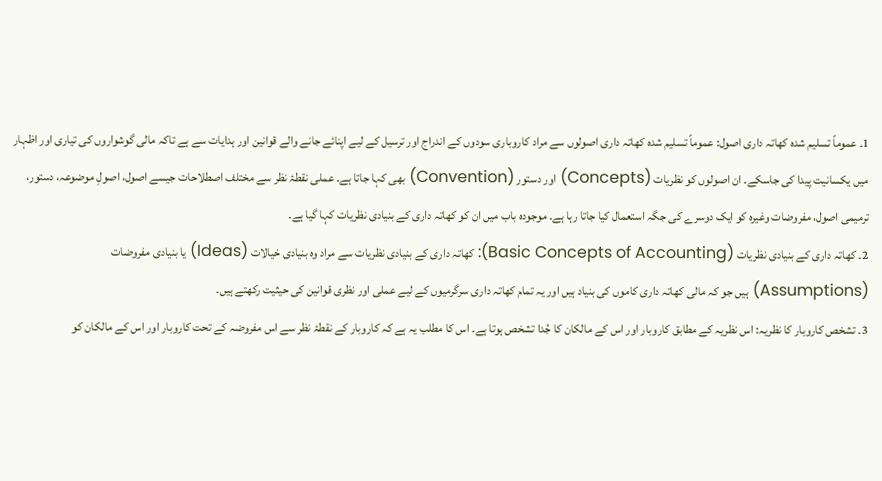1۔ عموماً تسلیم شدہ کھاتہ داری اصول: عموماً تسلیم شدہ کھاتہ داری اصولوں سے مراد کاروباری سودوں کے اندراج اور ترسیل کے لیے اپنائے جانے والے قوانین اور ہدایات سے ہے تاکہ مالی گوشواروں کی تیاری اور اظہار میں یکسانیت پیدا کی جاسکے۔ ان اصولوں کو نظریات (Concepts) اور دستور (Convention) بھی کہا جاتا ہے۔ عملی نقطۂ نظر سے مختلف اصطلاحات جیسے اصول، اصولِ موضوعہ، دستور، ترمیمی اصول، مفروضات وغیرہ کو ایک دوسرے کی جگہ استعمال کیا جاتا رہا ہے۔ موجودہ باب میں ان کو کھاتہ داری کے بنیادی نظریات کہا گیا ہے۔
2۔ کھاتہ داری کے بنیادی نظریات (Basic Concepts of Accounting): کھاتہ داری کے بنیادی نظریات سے مراد وہ بنیادی خیالات (Ideas) یا بنیادی مفروضات (Assumptions) ہیں جو کہ مالی کھاتہ داری کاموں کی بنیاد ہیں اور یہ تمام کھاتہ داری سرگرمیوں کے لیے عملی اور نظری قوانین کی حیثیت رکھتے ہیں۔
3۔ تشخص کاروبار کا نظریہ: اس نظریہ کے مطابق کاروبار اور اس کے مالکان کا جُدا تشخص ہوتا ہے۔ اس کا مطلب یہ ہے کہ کاروبار کے نقطۂ نظر سے اس مفروضہ کے تحت کاروبار اور اس کے مالکان کو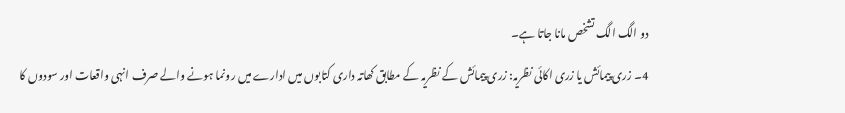دو الگ الگ تشخص مانا جاتا ہے۔
4۔ زری پیمائش یا زری اکائی نظریہ: زری پیمائش کے نظریہ کے مطابق کھاتہ داری کتابوں میں ادارے میں رونما ہونے والے صرف انہی واقعات اور سودوں کا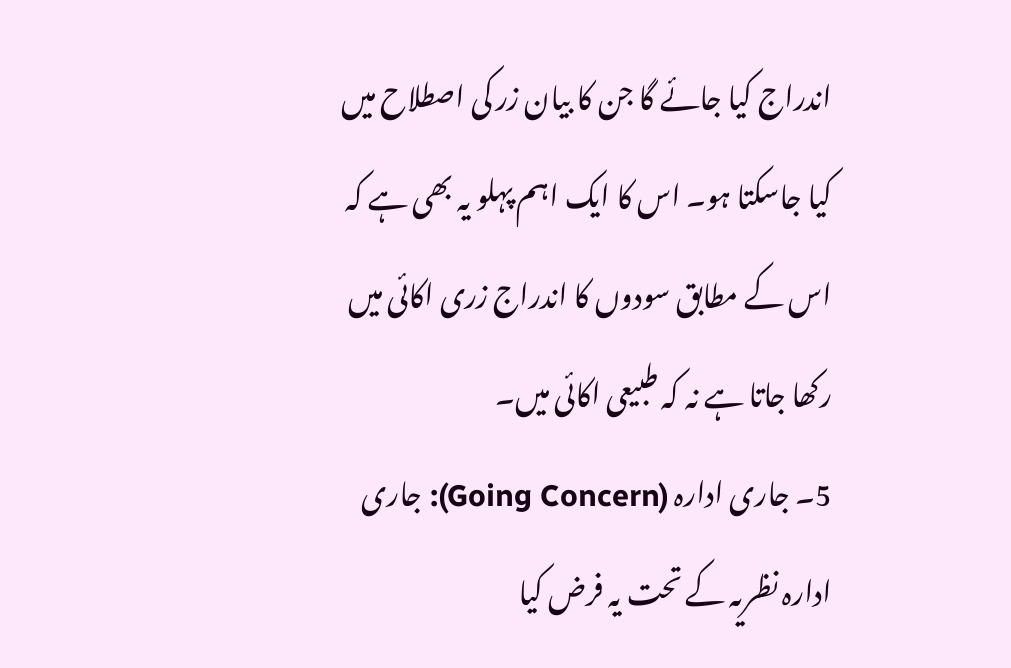اندراج کیا جائے گا جن کا بیان زر کی اصطلاح میں کیا جاسکتا ہو۔ اس کا ایک اہم پہلو یہ بھی ہے کہ اس کے مطابق سودوں کا اندراج زری اکائی میں رکھا جاتا ہے نہ کہ طبیعی اکائی میں۔
5۔ جاری ادارہ (Going Concern): جاری ادارہ نظریہ کے تحت یہ فرض کیا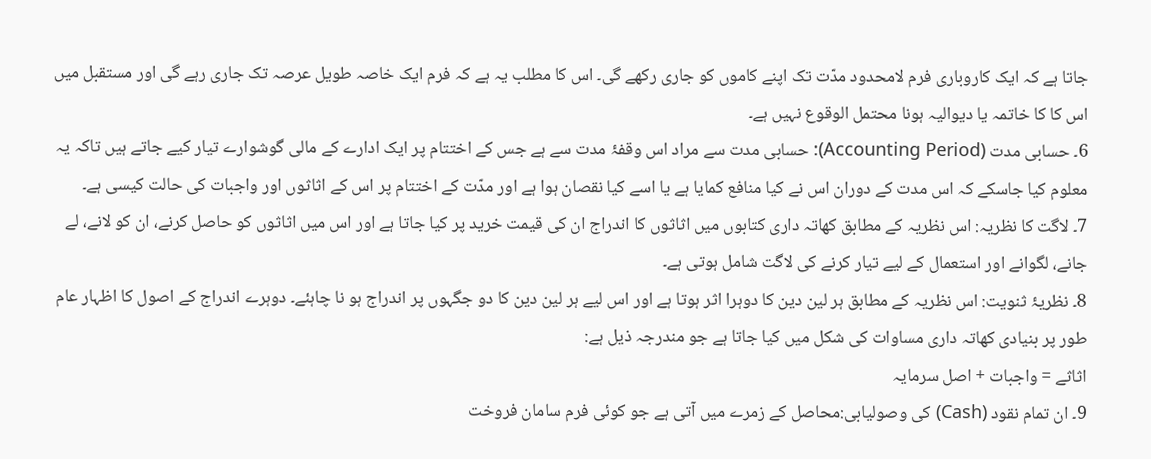جاتا ہے کہ ایک کاروباری فرم لامحدود مدّت تک اپنے کاموں کو جاری رکھے گی۔ اس کا مطلب یہ ہے کہ فرم ایک خاصہ طویل عرصہ تک جاری رہے گی اور مستقبل میں اس کا کا خاتمہ یا دیوالیہ ہونا محتمل الوقوع نہیں ہے۔
6۔ حسابی مدت (Accounting Period): حسابی مدت سے مراد اس وقفۂ مدت سے ہے جس کے اختتام پر ایک ادارے کے مالی گوشوارے تیار کیے جاتے ہیں تاکہ یہ معلوم کیا جاسکے کہ اس مدت کے دوران اس نے کیا منافع کمایا ہے یا اسے کیا نقصان ہوا ہے اور مدّت کے اختتام پر اس کے اثاثوں اور واجبات کی حالت کیسی ہے۔
7۔ لاگت کا نظریہ: اس نظریہ کے مطابق کھاتہ داری کتابوں میں اثاثوں کا اندراج ان کی قیمت خرید پر کیا جاتا ہے اور اس میں اثاثوں کو حاصل کرنے، ان کو لانے، لے جانے، لگوانے اور استعمال کے لیے تیار کرنے کی لاگت شامل ہوتی ہے۔
8۔ نظریۂ ثنویت: اس نظریہ کے مطابق ہر لین دین کا دوہرا اثر ہوتا ہے اور اس لیے ہر لین دین کا دو جگہوں پر اندراج ہو نا چاہئے۔ دوہرے اندراج کے اصول کا اظہار عام طور پر بنیادی کھاتہ داری مساوات کی شکل میں کیا جاتا ہے جو مندرجہ ذیل ہے:
اثاثے = واجبات + اصل سرمایہ
9۔ ان تمام نقود (Cash) کی وصولیابی:محاصل کے زمرے میں آتی ہے جو کوئی فرم سامان فروخت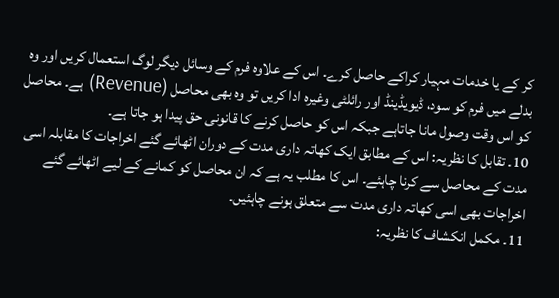کر کے یا خدمات مہیار کراکے حاصل کرے۔ اس کے علاوہ فرم کے وسائل دیگر لوگ استعمال کریں اور وہ بدلے میں فرم کو سود، ڈیویڈینڈ اور رائلٹی وغیرہ ادا کریں تو وہ بھی محاصل (Revenue) ہے۔ محاصل کو اس وقت وصول مانا جاتاہے جبکہ اس کو حاصل کرنے کا قانونی حق پیدا ہو جاتا ہے۔
10۔ تقابل کا نظریہ: اس کے مطابق ایک کھاتہ داری مدت کے دوران اٹھائے گئے اخراجات کا مقابلہ اسی مدت کے محاصل سے کرنا چاہئے۔ اس کا مطلب یہ ہے کہ ان محاصل کو کمانے کے لیے اٹھائے گئے اخراجات بھی اسی کھاتہ داری مدت سے متعلق ہونے چاہئیں۔
11۔ مکمل انکشاف کا نظریہ: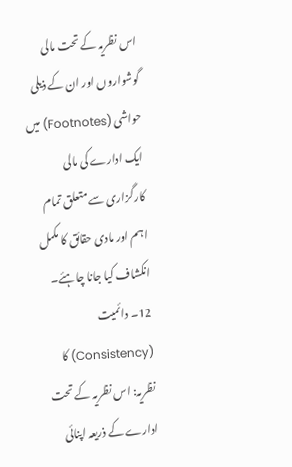اس نظریہ کے تحت مالی گوشواروں اور ان کے ذیلی حواشی (Footnotes) میں ایک ادارے کی مالی کارگزاری سے متعلق تمام اہم اور مادی حقائق کا مکمل انکشاف کیا جانا چاہئے۔
12۔ دائمیت (Consistency) کا نظریہ: اس نظریہ کے تحت ادارے کے ذریعہ اپنائی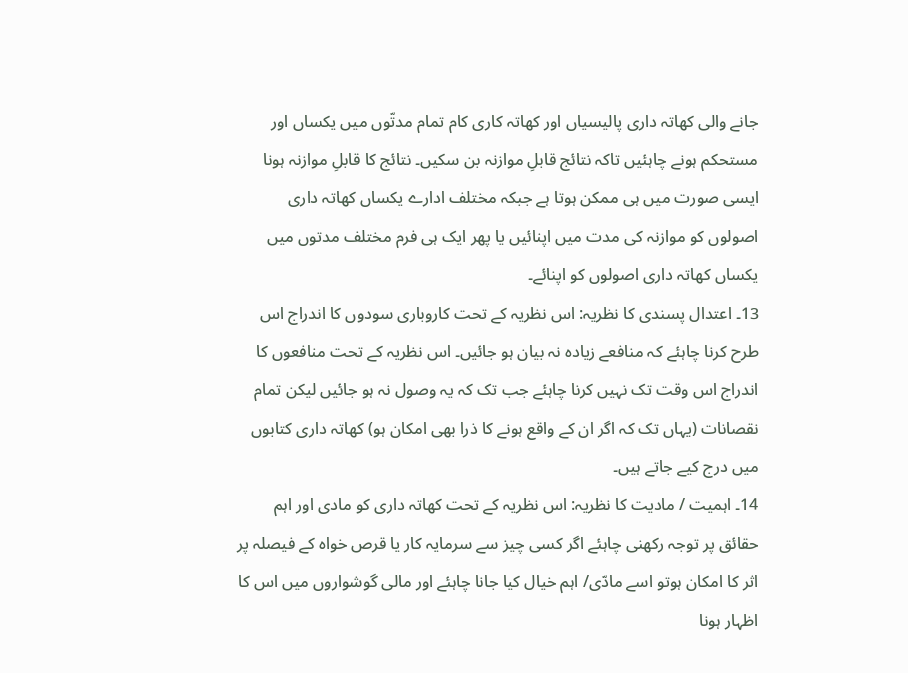جانے والی کھاتہ داری پالیسیاں اور کھاتہ کاری کام تمام مدتّوں میں یکساں اور مستحکم ہونے چاہئیں تاکہ نتائج قابلِ موازنہ بن سکیں۔ نتائج کا قابلِ موازنہ ہونا ایسی صورت میں ہی ممکن ہوتا ہے جبکہ مختلف ادارے یکساں کھاتہ داری اصولوں کو موازنہ کی مدت میں اپنائیں یا پھر ایک ہی فرم مختلف مدتوں میں یکساں کھاتہ داری اصولوں کو اپنائے۔
13۔ اعتدال پسندی کا نظریہ: اس نظریہ کے تحت کاروباری سودوں کا اندراج اس طرح کرنا چاہئے کہ منافعے زیادہ نہ بیان ہو جائیں۔ اس نظریہ کے تحت منافعوں کا اندراج اس وقت تک نہیں کرنا چاہئے جب تک کہ یہ وصول نہ ہو جائیں لیکن تمام نقصانات (یہاں تک کہ اگر ان کے واقع ہونے کا ذرا بھی امکان ہو) کھاتہ داری کتابوں میں درج کیے جاتے ہیں۔
14۔ اہمیت / مادیت کا نظریہ: اس نظریہ کے تحت کھاتہ داری کو مادی اور اہم حقائق پر توجہ رکھنی چاہئے اگر کسی چیز سے سرمایہ کار یا قرص خواہ کے فیصلہ پر اثر کا امکان ہوتو اسے مادّی/ اہم خیال کیا جانا چاہئے اور مالی گوشواروں میں اس کا اظہار ہونا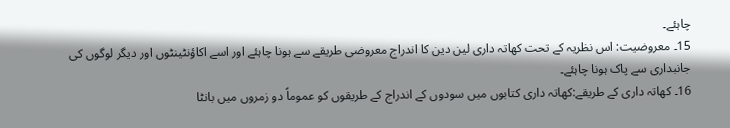چاہئے۔
15۔ معروضیت: اس نظریہ کے تحت کھاتہ داری لین دین کا اندراج معروضی طریقے سے ہونا چاہئے اور اسے اکاؤنٹینٹوں اور دیگر لوگوں کی جانبداری سے پاک ہونا چاہئے۔
16۔ کھاتہ داری کے طریقے:کھاتہ داری کتابوں میں سودوں کے اندراج کے طریقوں کو عموماً دو زمروں میں بانٹا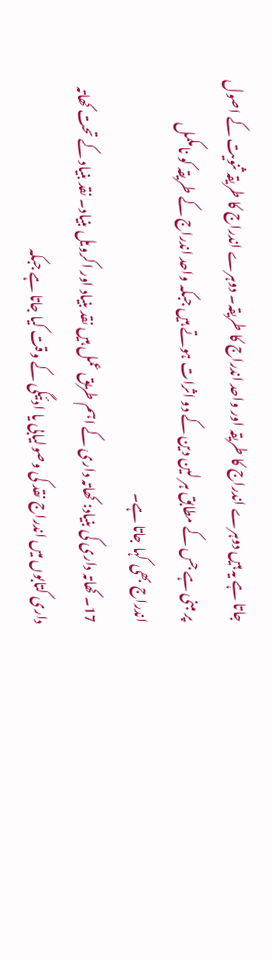جاتا ہے یہ ہیں دوہرے اندراج کا طریقہ اور واحد اندراج کا طریقہ۔ دوہرے اندراج کا طریقہ ثنویت کے اصول پر مبنی ہے جس کے مطابق ہر لین دین کے دو اثرات ہوتے ہیں جبکہ واحد اندراج کے طریقہ کو نامکمل اندراج بھی کہا جاتا ہے۔
17۔ کھاتہ داری کی بنیاد: کھاتہ داری کے اہم طریق عمل ہیں نقد بنیاد اور اکرویل بنیاد۔ نقد بنیاد کے تحت کھاتہ داری کتابوں میں اندراج نقد کی وصولیابی یا ادئیگی کے وقت کیا جاتا ہے جبکہ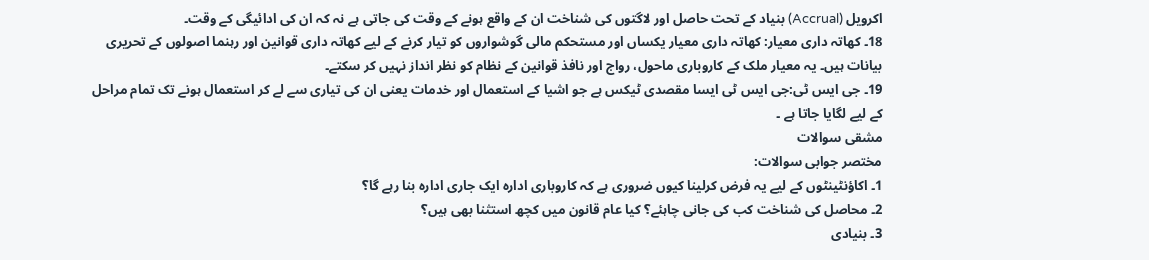اکرویل (Accrual) بنیاد کے تحت حاصل اور لاگتوں کی شناخت ان کے واقع ہونے کے وقت کی جاتی ہے نہ کہ ان کی ادائیگی کے وقت۔
18۔ کھاتہ داری معیار: کھاتہ داری معیار یکساں اور مستحکم مالی گوشواروں کو تیار کرنے کے لیے کھاتہ داری قوانین اور رہنما اصولوں کے تحریری بیانات ہیں۔ یہ معیار ملک کے کاروباری ماحول، رواج اور نافذ قوانین کے نظام کو نظر انداز نہیں کر سکتے۔
19۔ جی ایس ٹی:جی ایس ٹی ایسا مقصدی ٹیکس ہے جو اشیا کے استعمال اور خدمات یعنی ان کی تیاری سے لے کر استعمال ہونے تک تمام مراحل کے لیے لگایا جاتا ہے ۔
مشقی سوالات
مختصر جوابی سوالات:
1۔ اکاؤنٹینٹوں کے لیے یہ فرض کرلینا کیوں ضروری ہے کہ کاروباری ادارہ ایک جاری ادارہ بنا رہے گا؟
2۔ محاصل کی شناخت کب کی جانی چاہئے؟ کیا عام قانون میں کچھ استثنا بھی ہیں؟
3۔ بنیادی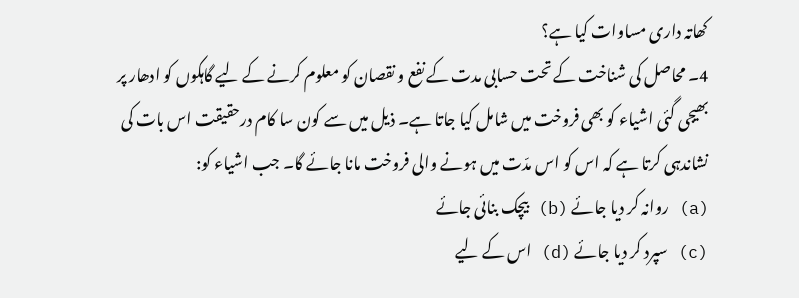کھاتہ داری مساوات کیا ہے؟
4۔ محاصل کی شناخت کے تحت حسابی مدت کے نفع و نقصان کو معلوم کرنے کے لیے گاہکوں کو ادھار پر بھیجی گئی اشیاء کو بھی فروخت میں شامل کیا جاتا ہے۔ ذیل میں سے کون سا کام درحقیقت اس بات کی نشاندہی کرتا ہے کہ اس کو اس مدّت میں ہونے والی فروخت مانا جائے گا۔ جب اشیاء کو:
(a) روانہ کر دیا جائے (b) بیچک بنائی جائے
(c) سپرد کر دیا جائے (d) اس کے لیے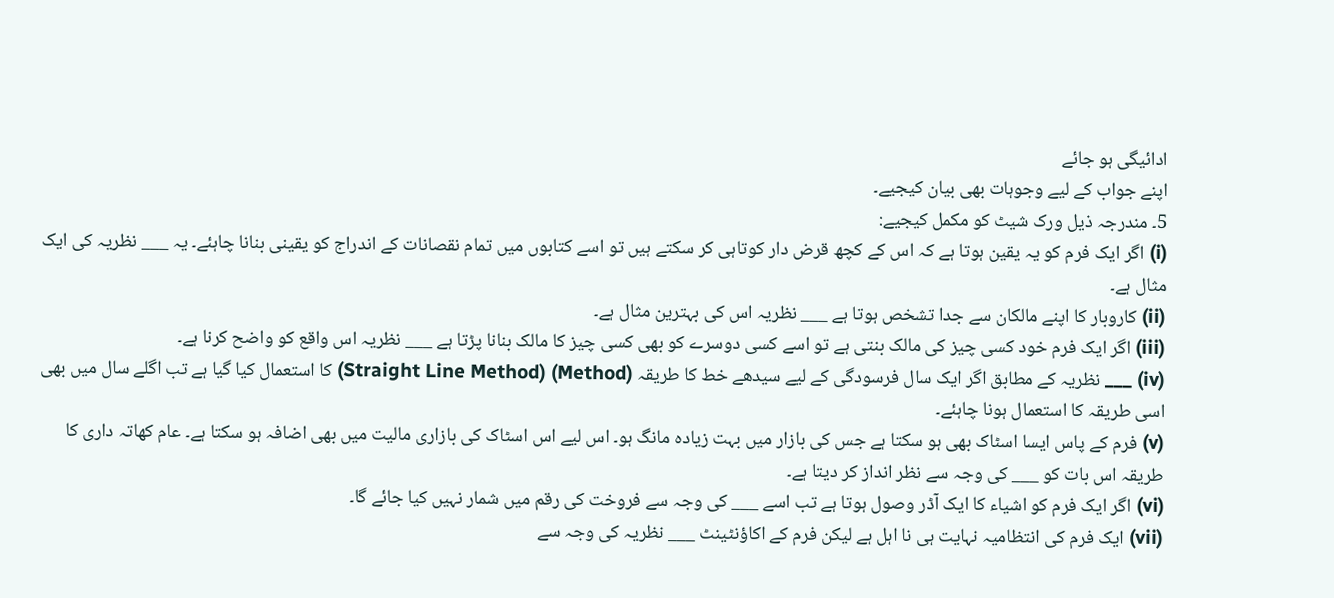ادائیگی ہو جائے
اپنے جواب کے لیے وجوہات بھی بیان کیجیے۔
5۔ مندرجہ ذیل ورک شیٹ کو مکمل کیجیے:
(i) اگر ایک فرم کو یہ یقین ہوتا ہے کہ اس کے کچھ قرض دار کوتاہی کر سکتے ہیں تو اسے کتابوں میں تمام نقصانات کے اندراج کو یقینی بنانا چاہئے۔ یہ ___ نظریہ کی ایک مثال ہے۔
(ii) کاروبار کا اپنے مالکان سے جدا تشخص ہوتا ہے ___ نظریہ اس کی بہترین مثال ہے۔
(iii) اگر ایک فرم خود کسی چیز کی مالک بنتی ہے تو اسے کسی دوسرے کو بھی کسی چیز کا مالک بنانا پڑتا ہے ___ نظریہ اس واقع کو واضح کرنا ہے۔
(iv) ___ نظریہ کے مطابق اگر ایک سال فرسودگی کے لیے سیدھے خط کا طریقہ (Method) (Straight Line Method) کا استعمال کیا گیا ہے تب اگلے سال میں بھی اسی طریقہ کا استعمال ہونا چاہئے۔
(v) فرم کے پاس ایسا اسٹاک بھی ہو سکتا ہے جس کی بازار میں بہت زیادہ مانگ ہو۔ اس لیے اس اسٹاک کی بازاری مالیت میں بھی اضافہ ہو سکتا ہے۔ عام کھاتہ داری کا طریقہ اس بات کو ___ کی وجہ سے نظر انداز کر دیتا ہے۔
(vi) اگر ایک فرم کو اشیاء کا ایک آڈر وصول ہوتا ہے تب اسے ___ کی وجہ سے فروخت کی رقم میں شمار نہیں کیا جائے گا۔
(vii) ایک فرم کی انتظامیہ نہایت ہی نا اہل ہے لیکن فرم کے اکاؤنٹینٹ ___ نظریہ کی وجہ سے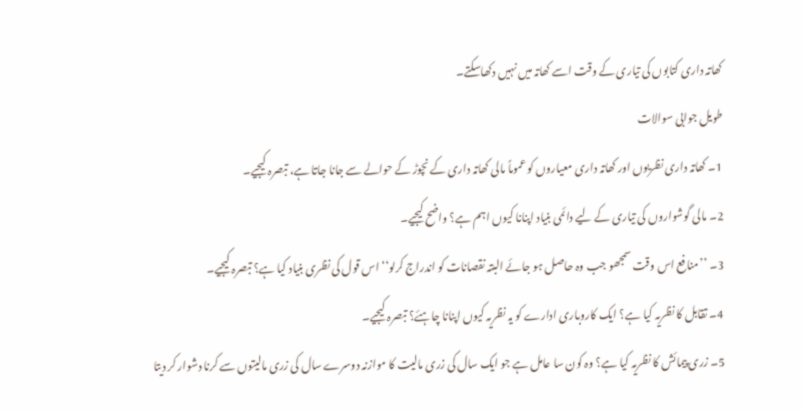کھاتہ داری کتابوں کی تیاری کے وقت اسے کھاتہ میں نہیں دکھاسکتے۔
طویل جوابی سوالات
1۔ کھاتہ داری نظریوں اور کھاتہ داری معیاروں کو عموماً مالی کھاتہ داری کے نچوڑ کے حوالے سے جانا جاتا ہے، تبصرہ کیجیے۔
2۔ مالی گوشواروں کی تیاری کے لیے دائمی بنیاد اپنانا کیوں اہم ہے؟ واضح کیجیے۔
3۔ ’’منافع اس وقت سمجھو جب وہ حاصل ہو جائے البتہ نقصانات کو اندراج کرلو‘‘ اس قول کی نظری بنیاد کیا ہے؟ تبصرہ کیجیے۔
4۔ تقابل کا نظریہ کیا ہے؟ ایک کاروباری ادارے کو یہ نظریہ کیوں اپنانا چاہئے؟ تبصرہ کیجیے۔
5۔ زری پیمائش کا نظریہ کیا ہے؟ وہ کون سا عامل ہے جو ایک سال کی زری مالیت کا موازنہ دوسرے سال کی زری مالیتوں سے کرنا دشوار کر دیتا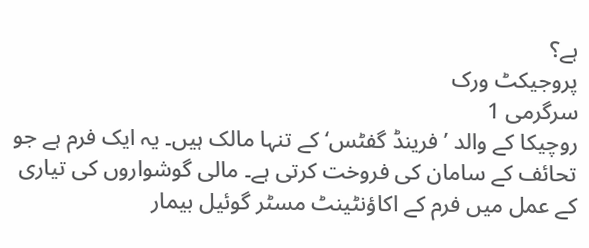ہے؟
پروجیکٹ ورک
سرگرمی 1
روچیکا کے والد ’فرینڈ گفٹس‘ کے تنہا مالک ہیں۔ یہ ایک فرم ہے جو تحائف کے سامان کی فروخت کرتی ہے۔ مالی گوشواروں کی تیاری کے عمل میں فرم کے اکاؤنٹینٹ مسٹر گوئیل بیمار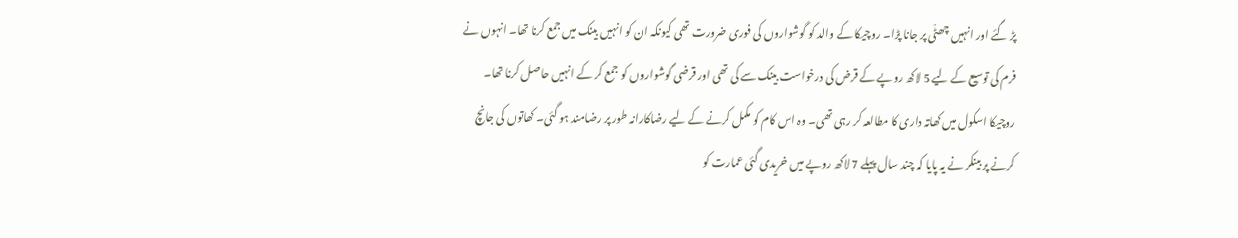پڑ گئے اور انہیں چھٹّی پر جانا پڑا۔ روچیکا کے والد کو گوشواروں کی فوری ضرورت تھی کیونکہ ان کو انہیں بینک میں جمع کرنا تھا۔ انہوں نے فرم کی توسیع کے لیے 5 لاکھ روپے کے قرض کی درخواست بینک سے کی تھی اور قرضی گوشواروں کو جمع کر کے انہیں حاصل کرنا تھا۔ روچیکا اسکول میں کھاتہ داری کا مطالعہ کر رہی تھی۔ وہ اس کام کو مکمل کرنے کے لیے رضاکارانہ طور پر رضامند ہو گئی۔ کھاتوں کی جانچ کرنے پر بینکر نے یہ پایا کہ چند سال پہلے 7 لاکھ روپے میں خریدی گئی عمارت کو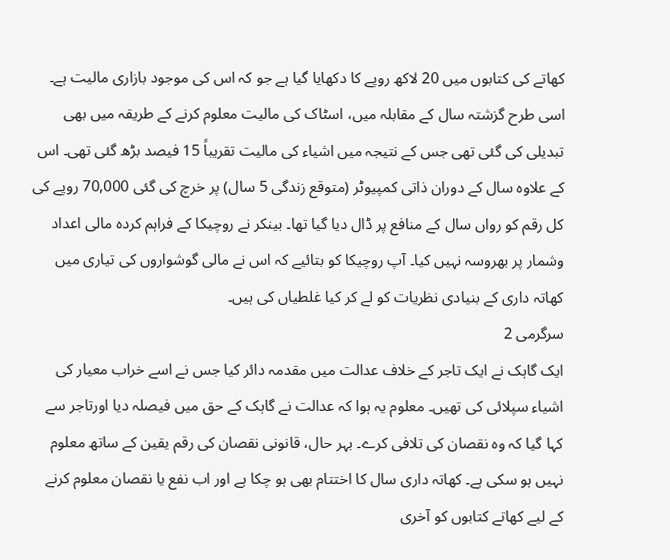کھاتے کی کتابوں میں 20 لاکھ روپے کا دکھایا گیا ہے جو کہ اس کی موجود بازاری مالیت ہے۔ اسی طرح گزشتہ سال کے مقابلہ میں، اسٹاک کی مالیت معلوم کرنے کے طریقہ میں بھی تبدیلی کی گئی تھی جس کے نتیجہ میں اشیاء کی مالیت تقریباً 15 فیصد بڑھ گئی تھی۔ اس کے علاوہ سال کے دوران ذاتی کمپیوٹر (متوقع زندگی 5 سال) پر خرچ کی گئی 70,000 روپے کی کل رقم کو رواں سال کے منافع پر ڈال دیا گیا تھا۔ بینکر نے روچیکا کے فراہم کردہ مالی اعداد وشمار پر بھروسہ نہیں کیا۔ آپ روچیکا کو بتائیے کہ اس نے مالی گوشواروں کی تیاری میں کھاتہ داری کے بنیادی نظریات کو لے کر کیا غلطیاں کی ہیں۔
سرگرمی 2
ایک گاہک نے ایک تاجر کے خلاف عدالت میں مقدمہ دائر کیا جس نے اسے خراب معیار کی اشیاء سپلائی کی تھیں۔ معلوم یہ ہوا کہ عدالت نے گاہک کے حق میں فیصلہ دیا اورتاجر سے کہا گیا کہ وہ نقصان کی تلافی کرے۔ بہر حال، قانونی نقصان کی رقم یقین کے ساتھ معلوم نہیں ہو سکی ہے۔ کھاتہ داری سال کا اختتام بھی ہو چکا ہے اور اب نفع یا نقصان معلوم کرنے کے لیے کھاتے کتابوں کو آخری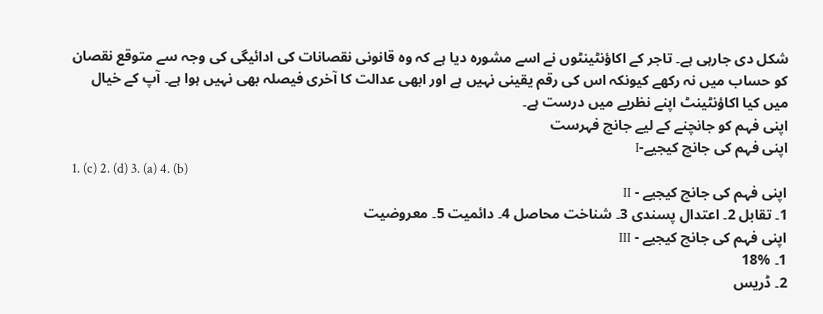شکل دی جارہی ہے۔ تاجر کے اکاؤنٹینٹوں نے اسے مشورہ دیا ہے کہ وہ قانونی نقصانات کی ادائیگی کی وجہ سے متوقع نقصان کو حساب میں نہ رکھے کیونکہ اس کی رقم یقینی نہیں ہے اور ابھی عدالت کا آخری فیصلہ بھی نہیں ہوا ہے۔ آپ کے خیال میں کیا اکاؤنٹینٹ اپنے نظریے میں درست ہے۔
اپنی فہم کو جانچنے کے لیے جانچ فہرست
اپنی فہم کی جانچ کیجیے-I
1. (c) 2. (d) 3. (a) 4. (b)
اپنی فہم کی جانچ کیجیے - II
1۔ تقابل 2۔ اعتدال پسندی 3۔ شناخت محاصل 4۔ دائمیت 5۔ معروضیت
اپنی فہم کی جانچ کیجیے - III
1۔ %18
2۔ ڈریس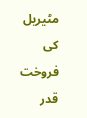مٹیریل کی فروخت قدر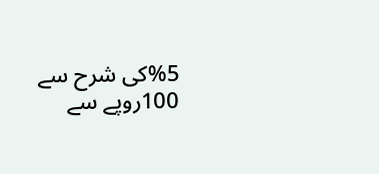%5کی شرح سے 100روپے سے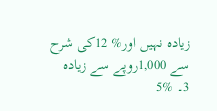زیادہ نہیں اور% 12کی شرح سے 1,000روپے سے زیادہ
3۔ %5